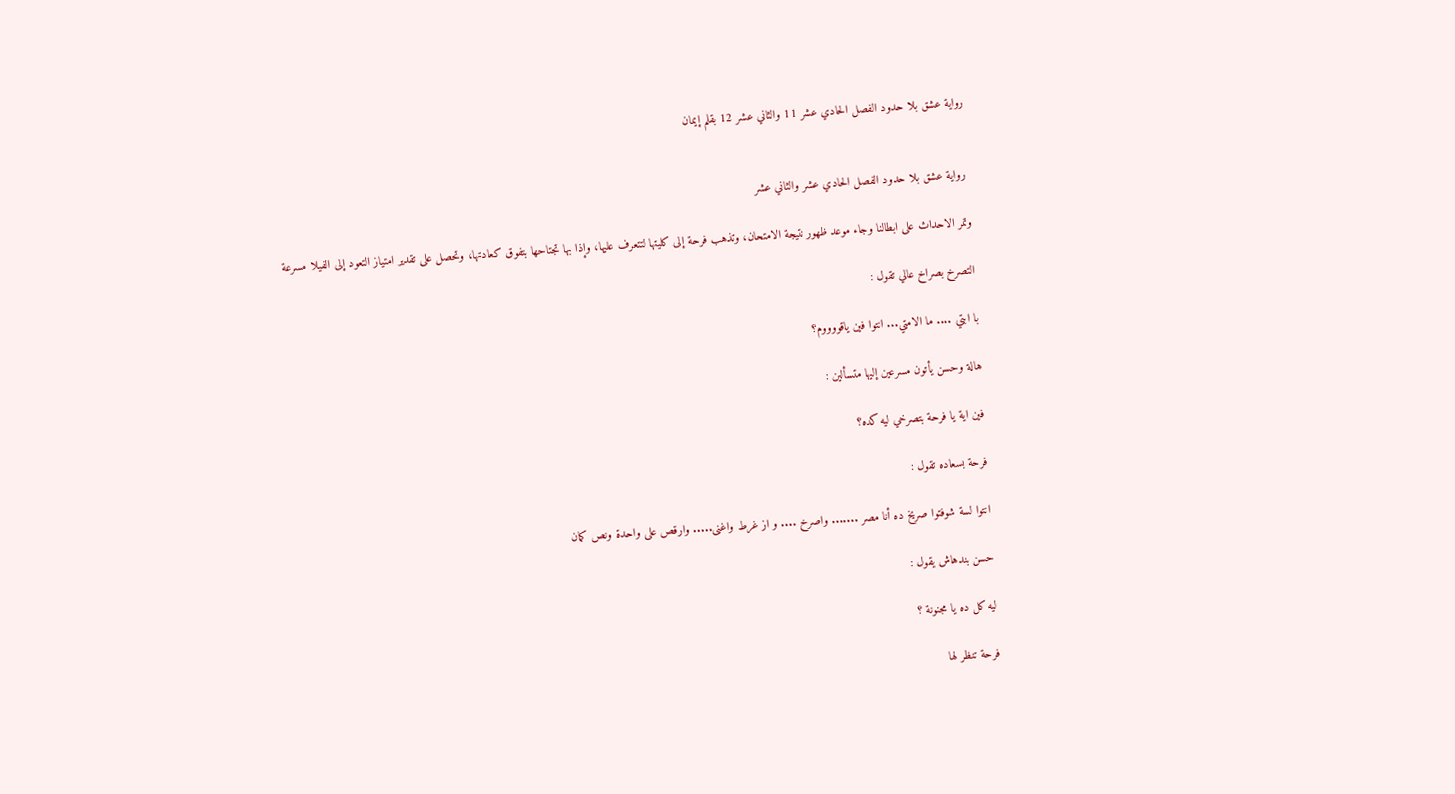رواية عشق بلا حدود الفصل الحادي عشر 11 والثاني عشر 12 بقلم إيمان


 رواية عشق بلا حدود الفصل الحادي عشر والثاني عشر

وتمر الاحداث على ابطالنا وجاء موعد ظهور نتيجة الامتحان، وتذهب فرحة إلى كليتها لتتعرف عليها، وإذا بها تجتاحها بتفوق كعادتها، وتحصل على تقدير امتياز التعود إلى الفيلا مسرعة

التصرخ بصراخ عالي تقول :

با ابتي .... ما الامتي... انتوا فين ياقووووم؟

هالة وحسن يأتون مسرعين إليها متسألين :

فين اية يا فرحة بتصرخي ليه كده؟

فرحة بسعاده تقول :

انتوا لسة شوفتوا صريخ ده أنا مصر ....... واصرخ .... و از غرط واغنى..... وارقص على واحدة ونص كمان

حسن بندهاش يقول :

ليه كل ده يا مجنونة ؟

فرحة تنظر لها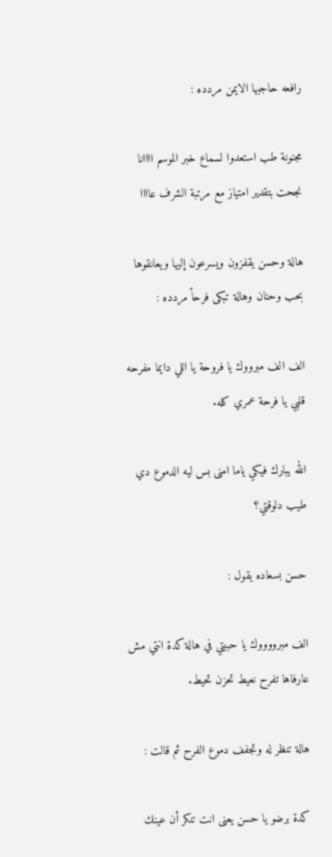رافعه حاجبها الايمن مردده :

مجنونة طب استعدوا لسماع خبر الموسم اااانا نجحت بتقدير امتياز مع مرتبة الشرف عاااا

هالة وحسن يقفزون ويسرعون إليها ويعانقوها بحب وحنان وهالة تبكى فرحاً مردده :

الف الف مبرووك يا فروحة يا اللي دايما مفرحه قلبي يا فرحة عمري كله.

الله يبارك فيكي ياما امنى بس ليه الدموع دي طيب دلوقتي؟

حسن بسعاده يقول :

الف مبرووووك يا حببتي في هالة كدة انتي مش عارفاها تفرح نعيط تحزن تحيط.

هالة تنظر له وتجفف دموع الفرح ثم قالت :

كدة برضو يا حسن يعنى انت تنكر أن عينك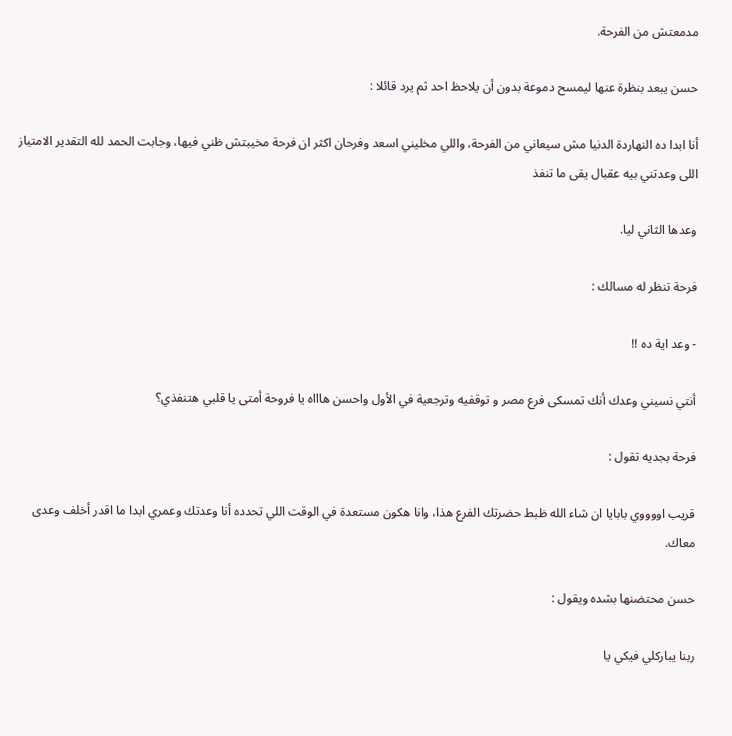مدمعتش من الفرحة.

حسن يبعد بنظرة عنها ليمسح دموعة بدون أن يلاحظ احد ثم يرد قائلا :

أنا ابدا ده النهاردة الدنيا مش سيعاني من الفرحة، واللي مخليني اسعد وفرحان اكثر ان فرحة مخيبتش ظني فيها، وجابت الحمد لله التقدير الامتياز اللى وعدتني بيه عقبال يقى ما تنفذ

وعدها الثاني ليا.

فرحة تنظر له مسالك :

- وعد اية ده !!

أنتي نسيني وعدك أنك تمسكى فرع مصر و توقفيه وترجعية في الأول واحسن هاااه يا فروحة أمتى يا قلبي هتنفذي؟

فرحة بجديه تقول :

قريب اووووي بابايا ان شاء الله ظبط حضرتك الفرع هذا، وانا هكون مستعدة في الوقت اللي تحدده أنا وعدتك وعمري ابدا ما اقدر أخلف وعدى معاك.

حسن محتضنها بشده ويقول :

ربنا يباركلي فيكي يا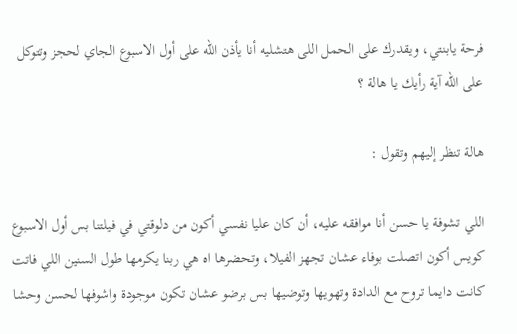فرحة يابنتي، ويقدرك على الحمل اللى هتشليه أنا يأذن الله على أول الاسبوع الجاي لحجز وتتوكل على الله آية رأيك يا هالة ؟

هالة تنظر إليهم وتقول :

اللي تشوفة يا حسن أنا موافقه عليه، أن كان عليا نفسي أكون من دلوقتي في فيلتنا بس أول الاسبوع كويس أكون اتصلت بوفاء عشان تجهز الفيلا، وتحضرها اه هي ربنا يكرمها طول السنين اللي فاتت كانت دايما تروح مع الدادة وتهويها وتوضيها بس برضو عشان تكون موجودة واشوفها لحسن وحشا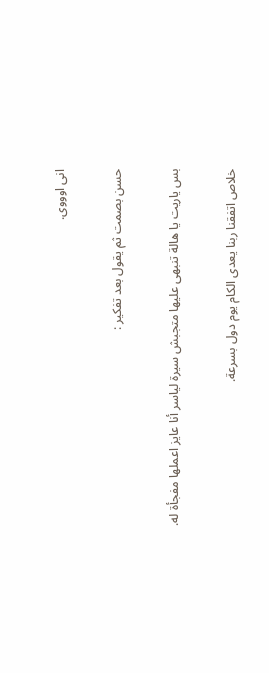انى اوووى.

حسن بصمت ثم يقول بعد تفكير :

بس ياريت يا هالة تنبهى عليها متجبش سيرة لياسر أنا عايز اعملها مفجأة له.

خلاص اتفقنا ربنا يعدى الكام يوم دول بسرعة.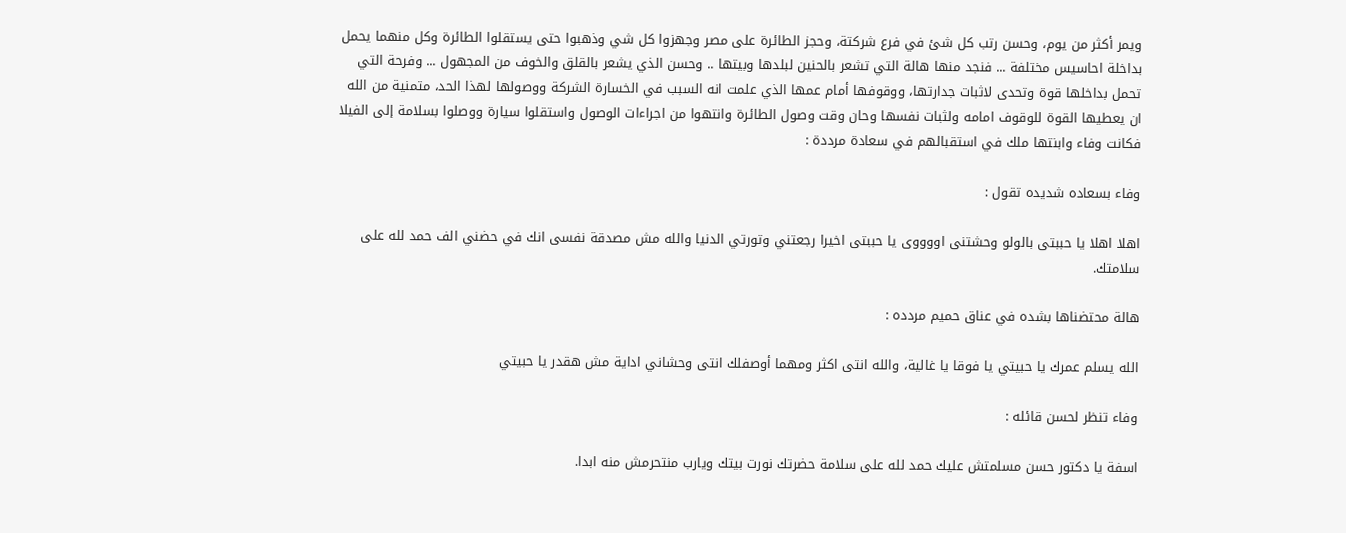ويمر أكثر من يوم، وحسن رتب كل شئ في فرع شركتة، وحجز الطائرة على مصر وجهزوا كل شي وذهبوا حتى يستقلوا الطائرة وكل منهما يحمل بداخلة احاسيس مختلفة ... فنجد منها هالة التي تشعر بالحنين لبلدها وبيتها .. وحسن الذي يشعر بالقلق والخوف من المجهول ... وفرحة التي تحمل بداخلها قوة وتحدى لاثبات جدارتها، ووقوفها أمام عمها الذي علمت انه السبب في الخسارة الشركة ووصولها لهذا الحد، متمنية من الله ان يعطيها القوة للوقوف امامه ولثبات نفسها وحان وقت وصول الطائرة وانتهوا من اجراءات الوصول واستقلوا سيارة ووصلوا بسلامة إلى الفيلا فكانت وفاء وابنتها ملك في استقبالهم في سعادة مرددة :

وفاء بسعاده شديده تقول :

اهلا اهلا يا حببتى بالولو وحشتنى اووووى يا حببتى اخيرا رجعتني وتورتي الدنيا والله مش مصدقة نفسى انك في حضني الف حمد لله على سلامتك.

هالة محتضناها بشده في عناق حمیم مردده :

الله يسلم عمرك يا حبيتي يا فوقا يا غالية، والله انتى اكثر ومهما أوصفلك انتى وحشاني اداية مش هقدر يا حبيتي

وفاء تنظر لحسن قائله :

اسفة يا دكتور حسن مسلمتش عليك حمد لله على سلامة حضرتك نورت بيتك ويارب منتحرمش منه ابدا.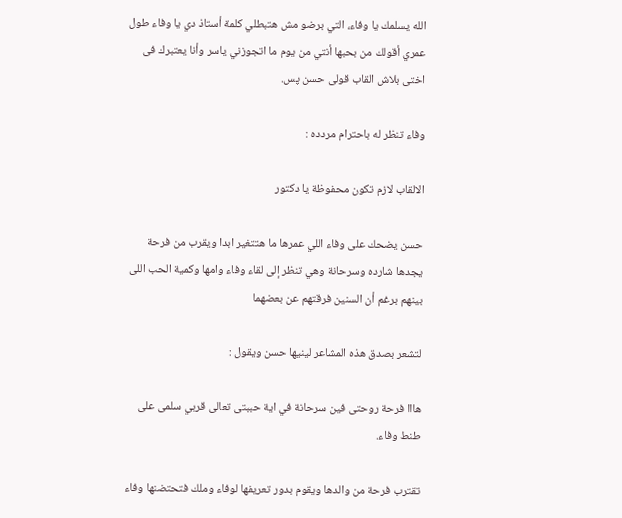الله يسلمك يا وفاء، التي برضو مش هتبطلي كلمة أستاذ دي يا وفاء طول عمري أقولك من بحبها أنتي من يوم ما اتجوزني ياسر وأنا يعتبرك فى اختى بلاش القاب قولی حسن پس.

وفاء تنظر له باحترام مردده :

الالقاب لازم تكون محفوظة يا دكتور

حسن يضحك على وفاء اللي عمرها ما هتتغير ابدا ويقرب من فرحة يجدها شارده وسرحانة وهي تنظر إلى لقاء وفاء وامها وكمية الحب اللى بينهم برغم أن السنين فرقتهم عن بعضهما

لتشعر بصدق هذه المشاعر لينيها حسن ويقول :

هااا فرحة روحتى فين سرحانة في اية حببتى تعالى قربي سلمى على طنط وفاء.

تقترب فرحة من والدها ويقوم بدور تعريفها لوفاء وملك فتحتضنها وفاء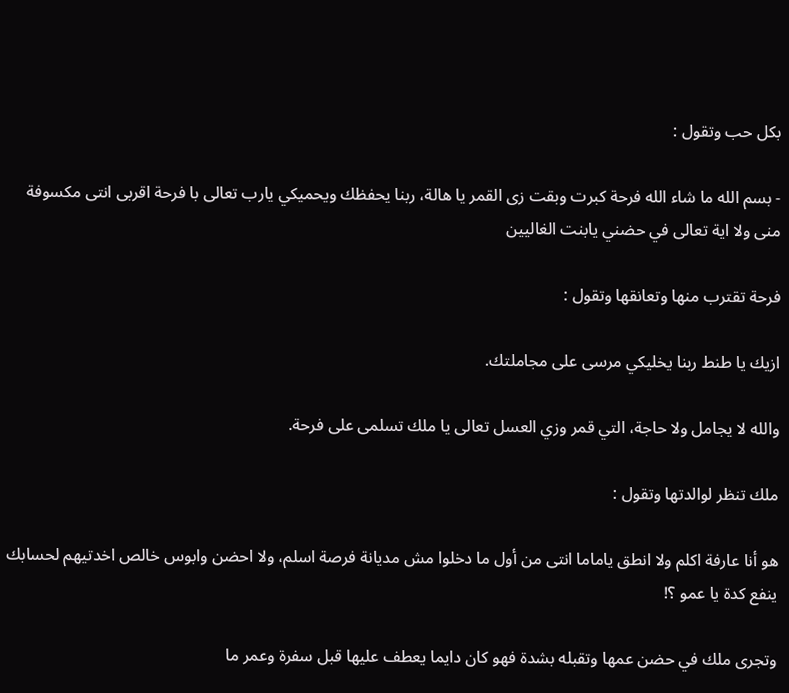بكل حب وتقول :

- بسم الله ما شاء الله فرحة كبرت وبقت زى القمر يا هالة، ربنا يحفظك ويحميكي يارب تعالى با فرحة اقربى انتى مكسوفة منى ولا اية تعالى في حضني يابنت الغاليين

فرحة تقترب منها وتعانقها وتقول :

ازيك يا طنط ربنا يخليكي مرسى على مجاملتك.

والله لا يجامل ولا حاجة، التي قمر وزي العسل تعالى يا ملك تسلمى على فرحة.

ملك تنظر لوالدتها وتقول :

هو أنا عارفة اكلم ولا انطق ياماما انتى من أول ما دخلوا مش مديانة فرصة اسلم، ولا احضن وابوس خالص اخدتيهم لحسابك ينفع كدة يا عمو ؟!

وتجرى ملك في حضن عمها وتقبله بشدة فهو كان دايما يعطف عليها قبل سفرة وعمر ما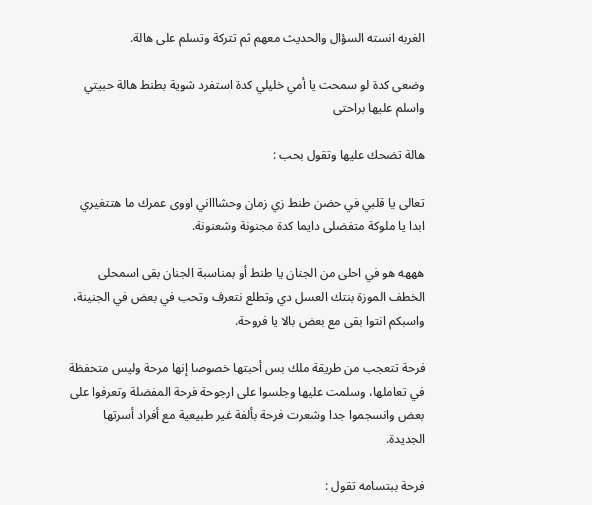الغربه انسته السؤال والحديث معهم ثم تتركة وتسلم على هالة.

وضعى كدة لو سمحت يا أمي خليلي كدة استفرد شوية بطنط هالة حبيتي واسلم عليها براحتی

هالة تضحك عليها وتقول بحب :

تعالى يا قلبي في حضن طنط زي زمان وحشاااني اووى عمرك ما هتتغيري ابدا يا ملوكة متفضلى دايما كدة مجنونة وشعنونة.

هههه هو في احلى من الجنان يا طنط أو بمناسبة الجنان بقى اسمحلى الخطف الموزة بنتك العسل دي وتطلع نتعرف وتحب في بعض في الجنينة، واسبكم انتوا بقى مع بعض بالا يا فروحة.

فرحة تتعجب من طريقة ملك بس أحبتها خصوصا إنها مرحة وليس متحفظة في تعاملها، وسلمت عليها وجلسوا على ارجوحة فرحة المفضلة وتعرفوا على بعض وانسجموا جدا وشعرت فرحة بألفة غير طبيعية مع أفراد أسرتها الجديدة.

فرحة ببتسامه تقول :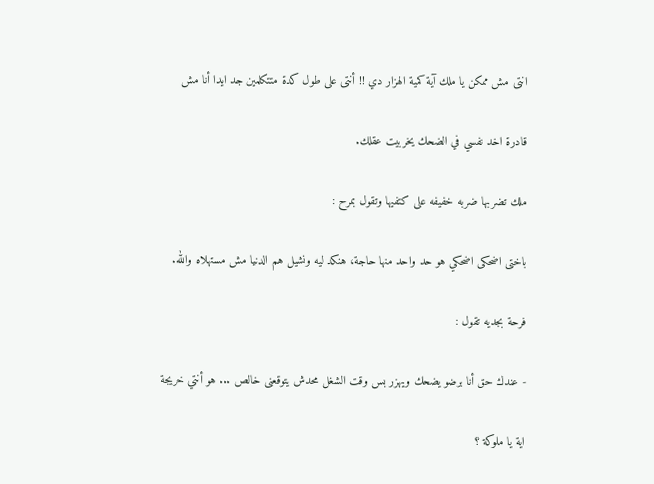انتى مش ممكن يا ملك آية كمية الهزار دي !! أنتى على طول كدة متتكلمين جد ايدا أنا مش

قادرة اخد نفسي في الضحك يخربيت عقلك.

ملك تضربها ضربه خفيفه على كتفيها وتقول بمرح :

باختی اضحکی اضحكي هو حد واحد منها حاجة، هنكد ليه ونشيل هم الدنيا مش مستهلاه والله.

فرحة بجديه تقول :

- عندك حق أنا برضو يضحك ويهزر بس وقت الشغل محدش يتوقعنى خالص ... هو أنتي خريجة

اية يا ملوكة ؟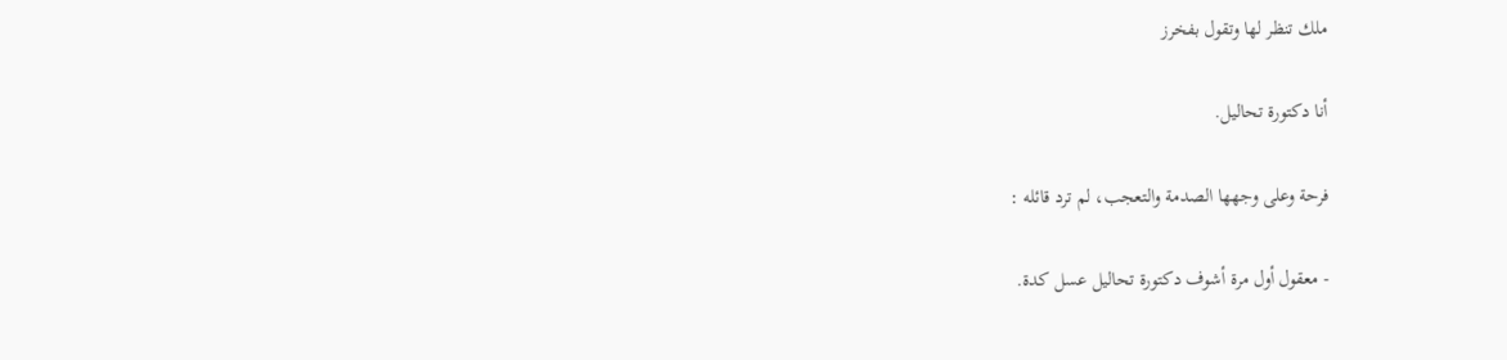ملك تنظر لها وتقول بفخرز

أنا دكتورة تحاليل.

فرحة وعلى وجهها الصدمة والتعجب، لم ترد قائله :

- معقول أول مرة أشوف دكتورة تحاليل عسل كدة.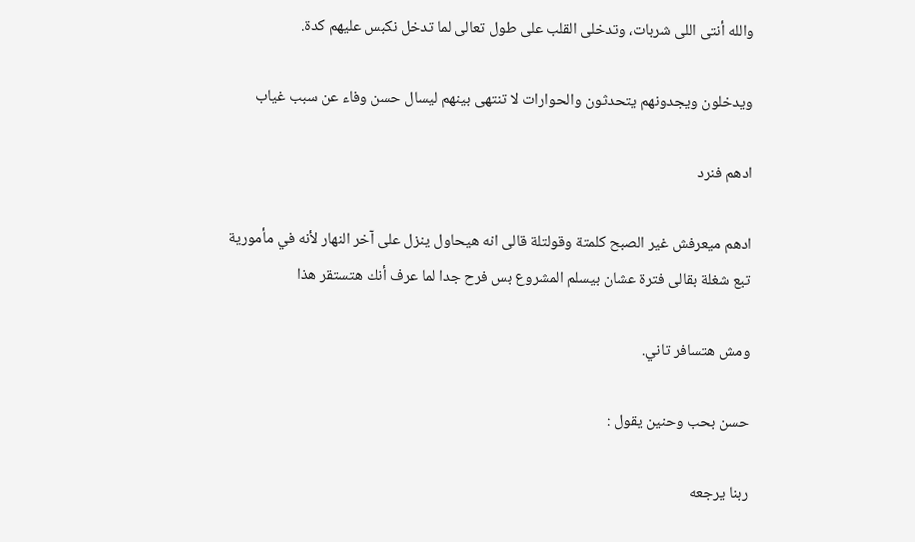والله أنتى اللى شربات، وتدخلى القلب على طول تعالى لما تدخل نكبس عليهم كدة.

ويدخلون ويجدونهم يتحدثون والحوارات لا تنتهى بينهم ليسال حسن وفاء عن سبب غياب

ادهم فنرد

ادهم ميعرفش غير الصبح كلمتة وقولتلة قالى انه هيحاول ينزل على آخر النهار لأنه في مأمورية تبع شغلة بقالى فترة عشان بيسلم المشروع بس فرح جدا لما عرف أنك هتستقر هذا

ومش هتسافر تاني.

حسن بحب وحنين يقول :

ربنا يرجعه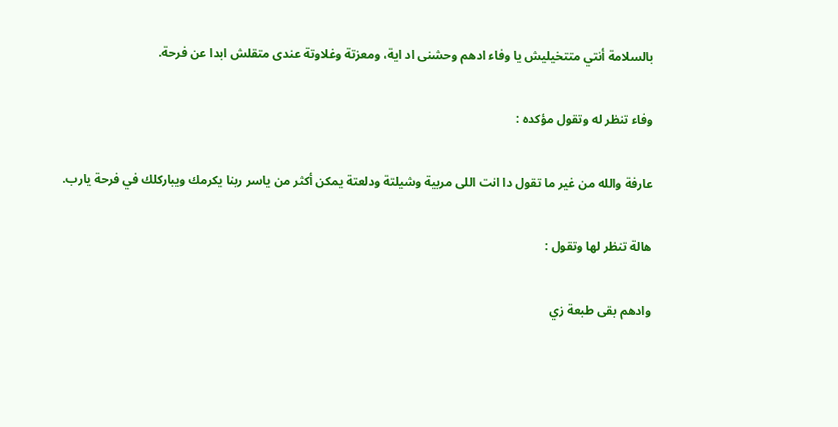بالسلامة أنتي متتخيليش يا وفاء ادهم وحشنى اد اية، ومعزتة وغلاوتة عندى متقلش ابدا عن فرحة.

وفاء تنظر له وتقول مؤكده :

عارفة والله من غير ما تقول دا انت اللى مربية وشيلتة ودلعتة يمكن أكثر من ياسر ربنا يكرمك ويباركلك في فرحة يارب.

هالة تنظر لها وتقول :

وادهم بقى طبعة زي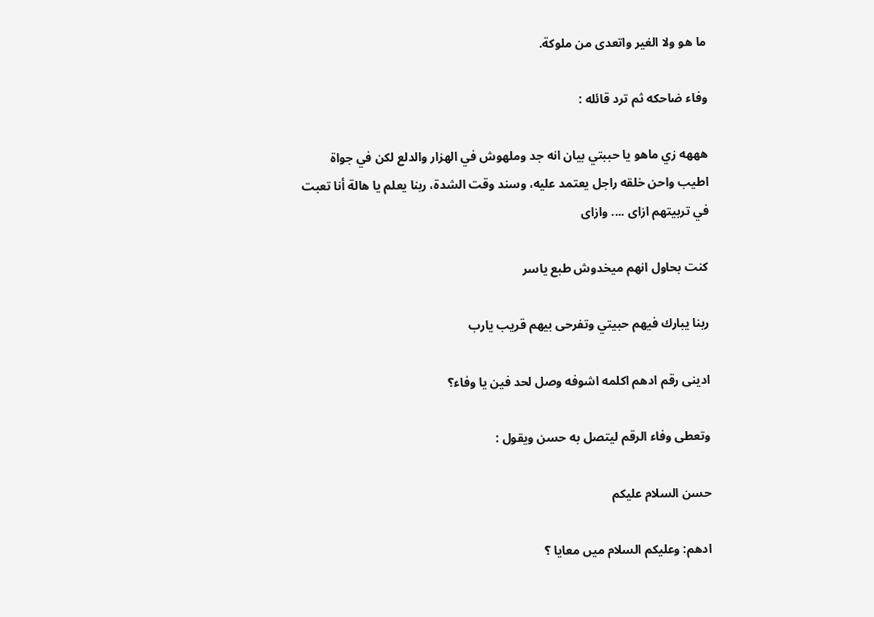ما هو ولا الغير واتعدى من ملوكة.

وفاء ضاحكه ثم ترد قائله :

هههه زي ماهو يا حببتي بيان انه جد وملهوش في الهزار والدلع لكن في جواة اطيب واحن خلقه راجل يعتمد عليه، وسند وقت الشدة، ربنا يعلم يا هالة أنا تعبت في تربيتهم ازاى .... وازاى

كنت بحاول انهم ميخدوش طبع ياسر

ربنا يبارك فيهم حبيتي وتفرحى بيهم قريب يارب

ادینی رقم ادهم اكلمه اشوفه وصل لحد فين يا وفاء؟

وتعطى وفاء الرقم ليتصل به حسن ويقول :

حسن السلام عليكم

ادهم: وعليكم السلام میں معايا ؟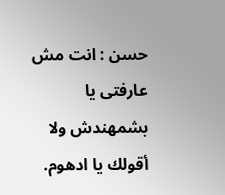حسن : انت مش عارفتی یا بشمهندش ولا أقولك يا ادهوم.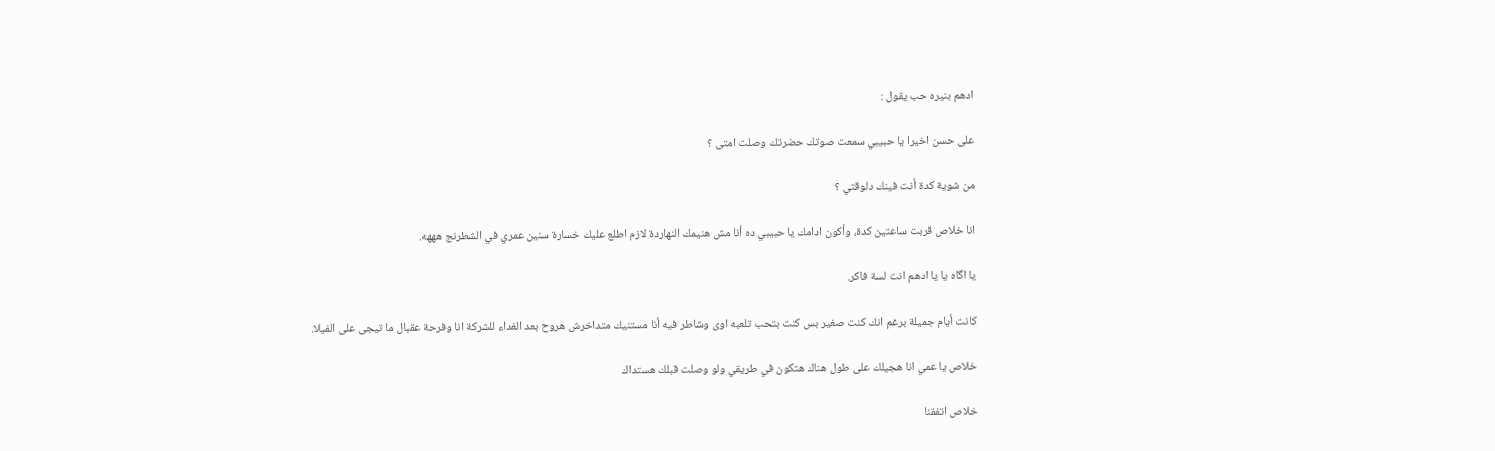ادهم بنيره حب يقول :

على حسن اخيرا يا حبيبي سمعت صوتك حضرتك وصلت امتى ؟

من شوية كدة أنت فينك دلوقتي ؟

انا خلاص قربت ساعتين كدة، وأكون ادامك يا حبيبي ده أنا مش هنيمك النهاردة لازم اطلع عليك خسارة سنين عمري في الشطرنج هههه.

یا اگاه یا یا ادهم انت لسة فاكر.

كانت أيام جميلة برغم انك كنت صغير بس كنت بتحب تلعبه اوى وشاطر فيه أنا مستنيك متداخرش هروح بعد الغداء للشركة انا وفرحة عقبال ما تيجى على الفيلا.

خلاص يا عمي انا هجيلك على طول هناك هتكون في طريقي ولو وصلت قبلك هستداك

خلاص اتفقنا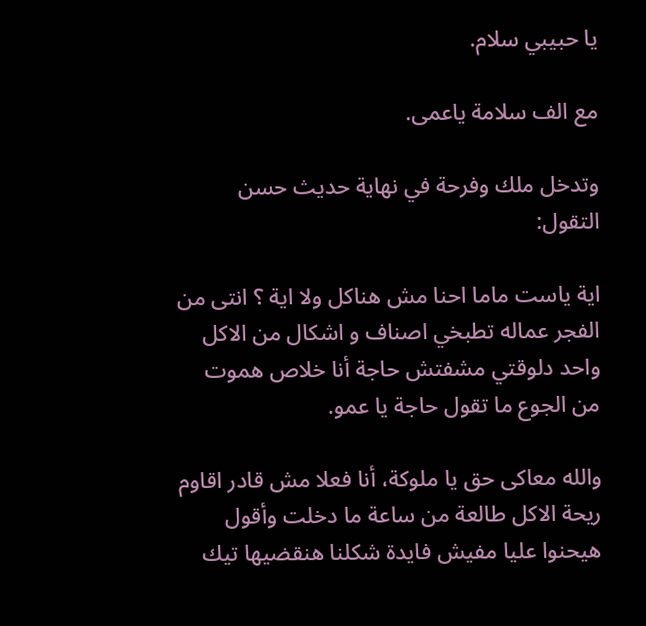يا حبيبي سلام.

مع الف سلامة ياعمى.

وتدخل ملك وفرحة في نهاية حديث حسن التقول:

اية ياست ماما احنا مش هناكل ولا اية ؟ انتى من الفجر عماله تطبخي اصناف و اشكال من الاكل واحد دلوقتي مشفتش حاجة أنا خلاص هموت من الجوع ما تقول حاجة يا عمو.

والله معاكى حق يا ملوكة، أنا فعلا مش قادر اقاوم ريحة الاكل طالعة من ساعة ما دخلت وأقول هيحنوا عليا مفيش فايدة شكلنا هنقضيها تيك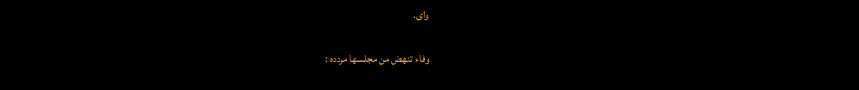واى.

وفاء تنهض من مجلسها مردده :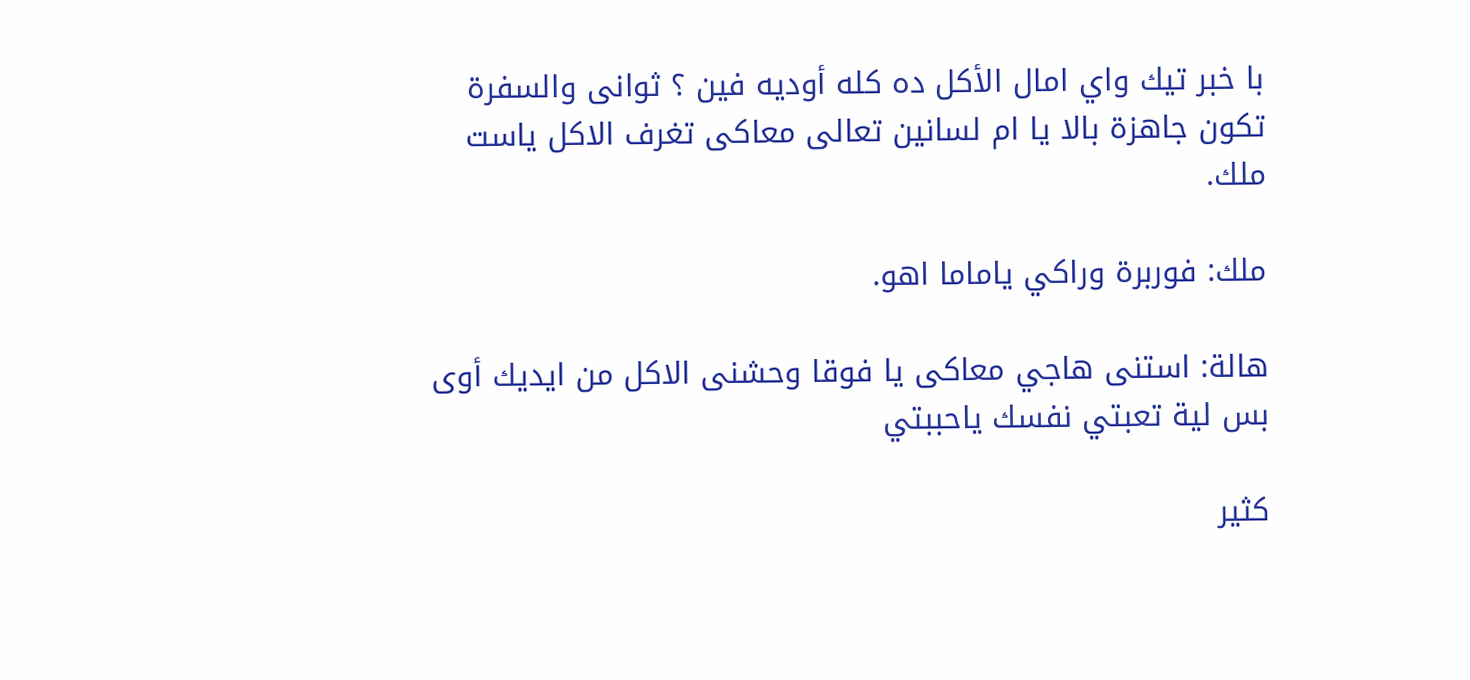با خبر تيك واي امال الأكل ده كله أوديه فين ؟ ثوانى والسفرة تكون جاهزة بالا يا ام لسانين تعالى معاكى تغرف الاكل ياست ملك.

ملك: فوربرة وراكي ياماما اهو.

هالة: استنى هاجي معاكى يا فوقا وحشنى الاكل من ايديك أوى بس لية تعبتي نفسك ياحببتي

كثير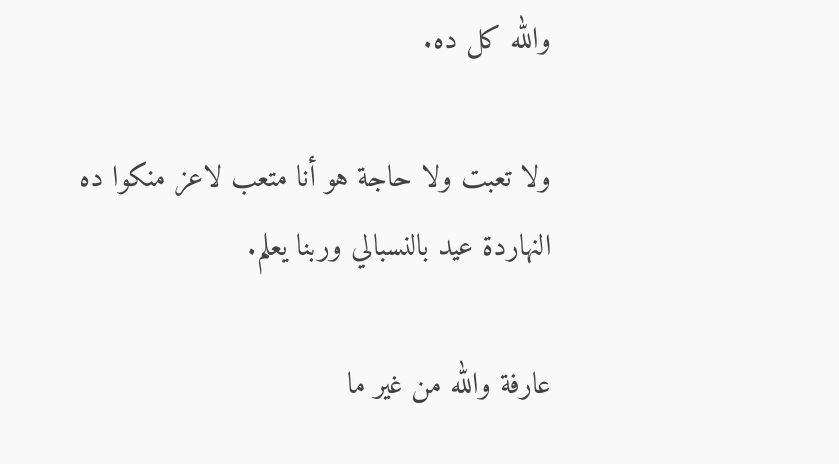والله كل ده.

ولا تعبت ولا حاجة هو أنا متعب لاعز منكوا ده النهاردة عيد بالنسبالي وربنا يعلم.

عارفة والله من غير ما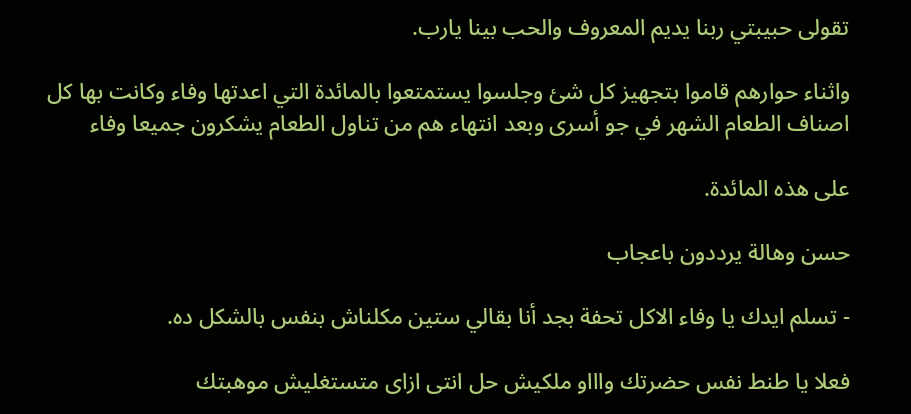تقولى حبيبتي ربنا يديم المعروف والحب بينا يارب.

واثناء حوارهم قاموا بتجهيز كل شئ وجلسوا يستمتعوا بالمائدة التي اعدتها وفاء وكانت بها كل اصناف الطعام الشهر في جو أسرى وبعد انتهاء هم من تناول الطعام يشكرون جميعا وفاء

على هذه المائدة.

حسن وهالة يرددون باعجاب

- تسلم ايدك يا وفاء الاكل تحفة بجد أنا بقالي ستين مكلناش بنفس بالشكل ده.

فعلا يا طنط نفس حضرتك واااو ملكيش حل انتی ازای متستغليش موهبتك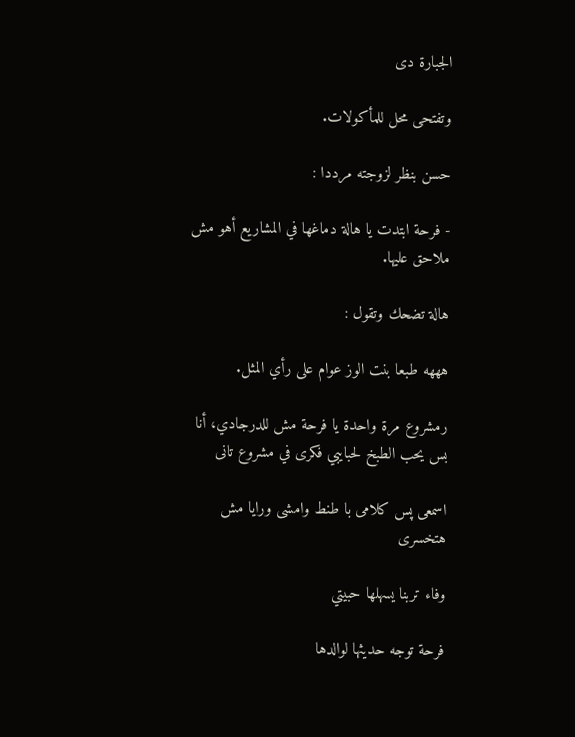الجبارة دى

وتفتحى محل للمأكولات.

حسن بنظر لزوجته مرددا :

- فرحة ابتدت يا هالة دماغها في المشاريع أهو مش ملاحق عليها.

هالة تضحك وتقول :

هههه طبعا بنت الوز عوام على رأي المثل.

رمشروع مرة واحدة يا فرحة مش للدرجادي، أنا بس يحب الطبخ لحبايبي فكرى في مشروع تانی

اسمعی پس کلامی با طنط وامشى ورايا مش هتخسری

وفاء تربنا يسهلها حبيتي

فرحة توجه حديثها لوالدها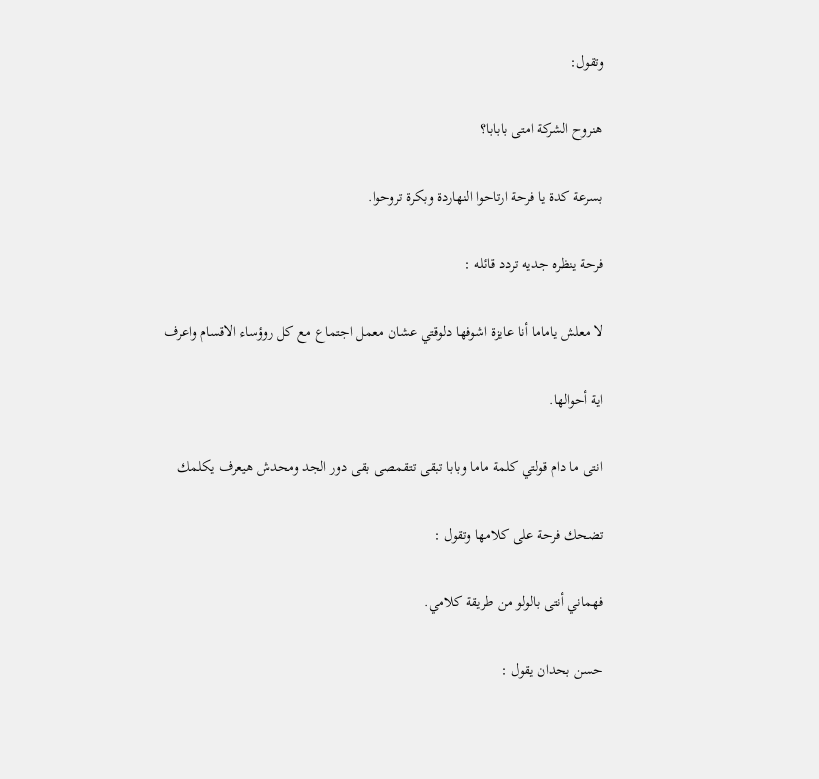وتقول:

هنروح الشركة امتى بابابا؟

بسرعة كدة يا فرحة ارتاحوا النهاردة وبكرة تروحوا.

فرحة ينظره جديه تردد قائله :

لا معلش ياماما أنا عايزة اشوفها دلوقتي عشان معمل اجتماع مع كل روؤساء الاقسام واعرف

اية أحوالها.

انتى ما دام قولتي كلمة ماما وبابا تبقى تتقمصى بقى دور الجد ومحدش هيعرف يكلمك

تضحك فرحة على كلامها وتقول :

فهماني أنتى بالولو من طريقة كلامي.

حسن بحدان يقول :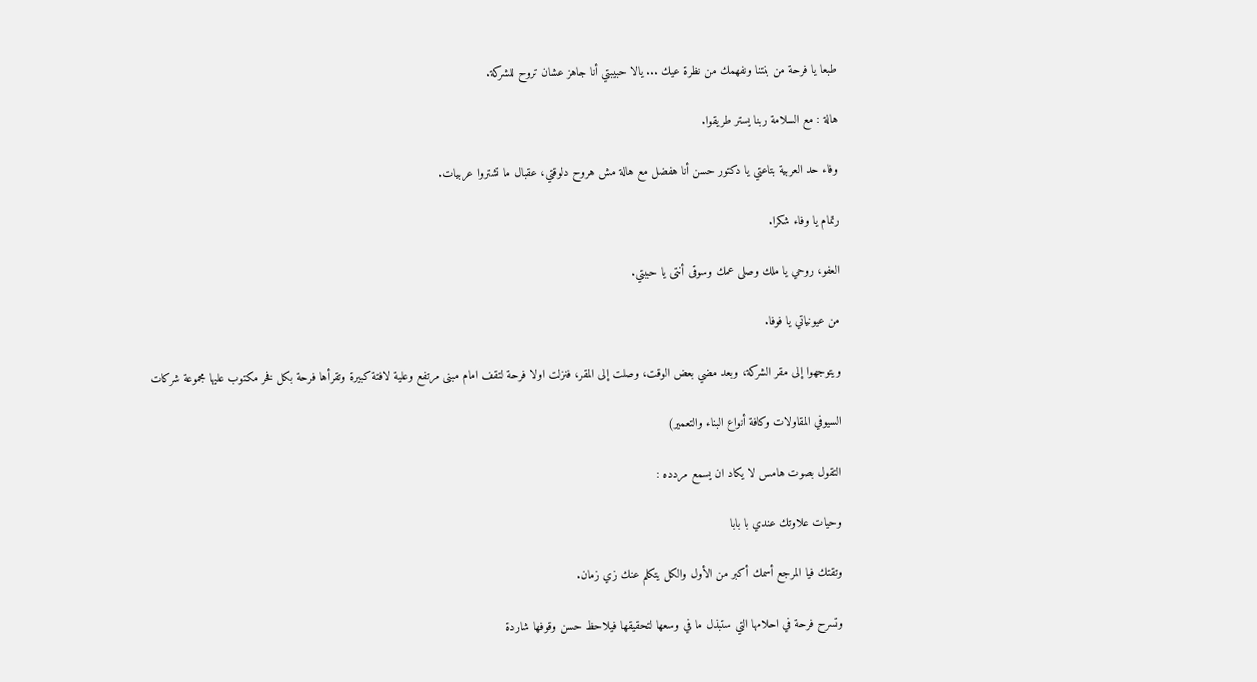طبعا يا فرحة من بنتنا ونفهمك من نظرة عيك ... يالا حبيبتي أنا جاهز عشان تروح للشركة.

هالة : مع السلامة ربنا يستر طريقوا.

وفاء حد العربية بتاعتي يا دكتور حسن أنا هفضل مع هالة مش هروح دلوقتي، عقبال ما تشتروا عربيات.

رتمام يا وفاء شكرا.

العفو، روحي يا ملك وصلى عمك وسوقى أنتى يا حببتي.

من عيونياتي يا فوفا.

ويتوجهوا إلى مقر الشركة، وبعد مضي بعض الوقت، وصلت إلى المقر، فنزلت اولا فرحة لتقف امام مبنى مرتفع وعلية لافتة كبيرة وتقرأها فرحة بكل فخر مكتوب عليها مجموعة شركات

السيوفي المقاولات وكافة أنواع البناء والتعمير)

التقول بصوت هامس لا يكاد ان يسمع مردده :

وحیات علاوتك عندي با بابا

وتقتك فيا المرجع أسمك أكبر من الأول والكل يتكلم عنك زي زمان.

وتسرح فرحة في احلامها التي ستبذل ما في وسعها لتحقيقها فيلاحظ حسن وقوفها شاردة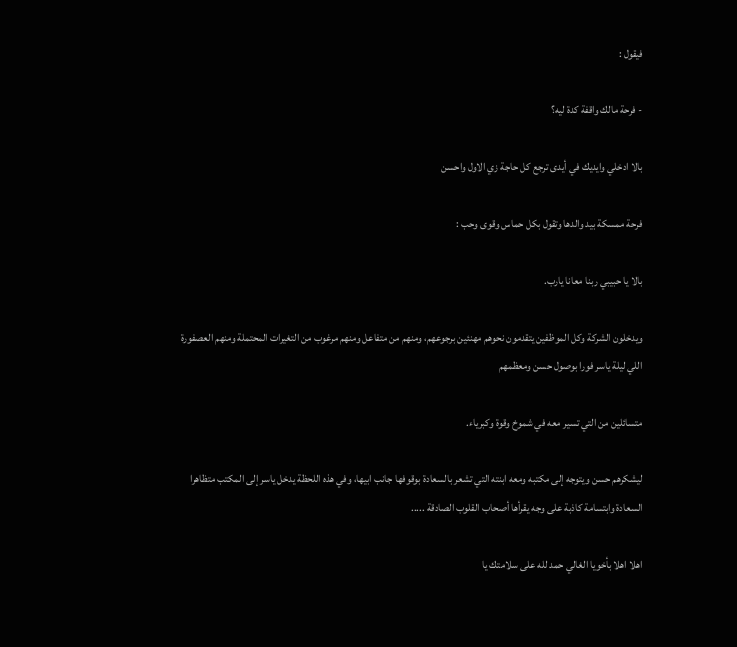فيقول :

- فرحة مالك واقفة كدة ليه؟

بالا ادخلي وايديك في أيدى ترجع كل حاجة زي الاول واحسن

فرحة ممسكة بيد والدها وتقول بكل حماس وقوى وحب :

بالا يا حبيبي ربنا معانا يارب.

ويدخلون الشركة وكل الموظفين يتقدمون نحوهم مهنئين برجوعهم، ومنهم من متفاعل ومنهم مرغوب من التغيرات المحتملة ومنهم العصفورة اللي ليلة ياسر فورا بوصول حسن ومعظمهم

متسائلين من التي تسير معه في شموخ وقوة وكبرياء.

ليشكرهم حسن ويتوجه إلى مكتبه ومعه ابنته التي تشعر بالسعادة بوقوفها جانب ابيها، وفي هذه اللحظة يدخل ياسر إلى المكتب متظاهرا السعادة وابتسامة كاذبة على وجه يقرأها أصحاب القلوب الصادقة .....

اهلا اهلا بأخويا الغالي حمد لله على سلامتك يا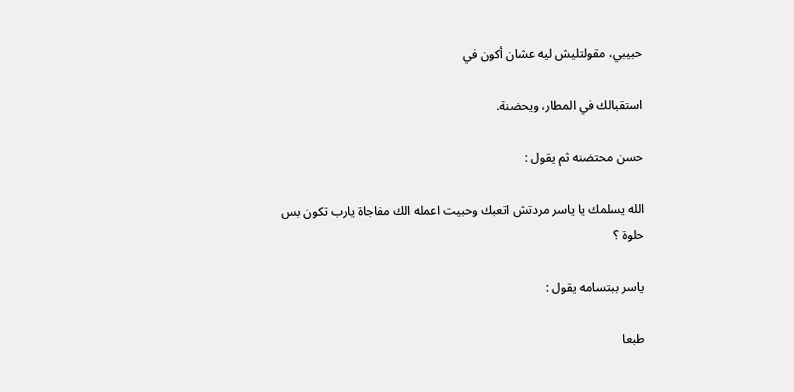حبيبي، مقولتليش ليه عشان أكون في

استقبالك في المطار، ويحضنة.

حسن محتضنه ثم يقول :

الله يسلمك يا ياسر مردتش اتعبك وحبيت اعمله الك مفاجاة يارب تكون بس حلوة ؟

یاسر ببتسامه يقول :

طبعا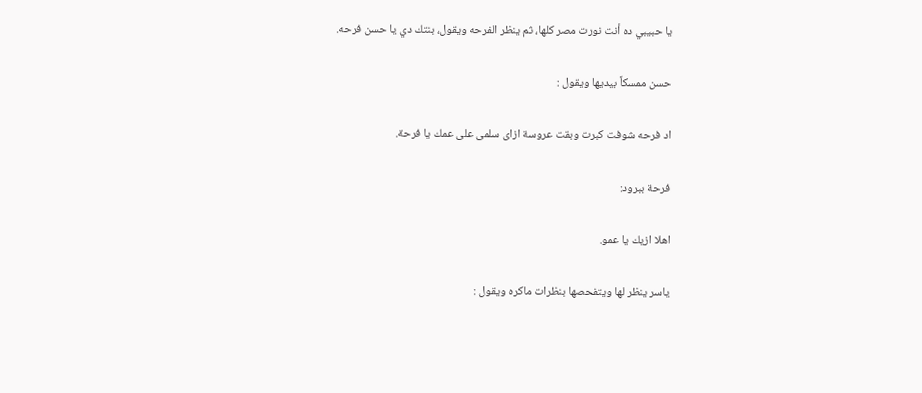يا حبيبي ده أنت نورت مصر كلها، ثم ينظر الفرحه ويقول، بنتك دي يا حسن فرحه.

حسن ممسكاً بيديها ويقول :

اد فرحه شوفت كبرت وبقت عروسة ازاى سلمى على عمك يا فرحة.

فرحة ببرود:

اهلا ازيك يا عمو.

ياسر ينظر لها ويتفحصها بنظرات ماكره ويقول :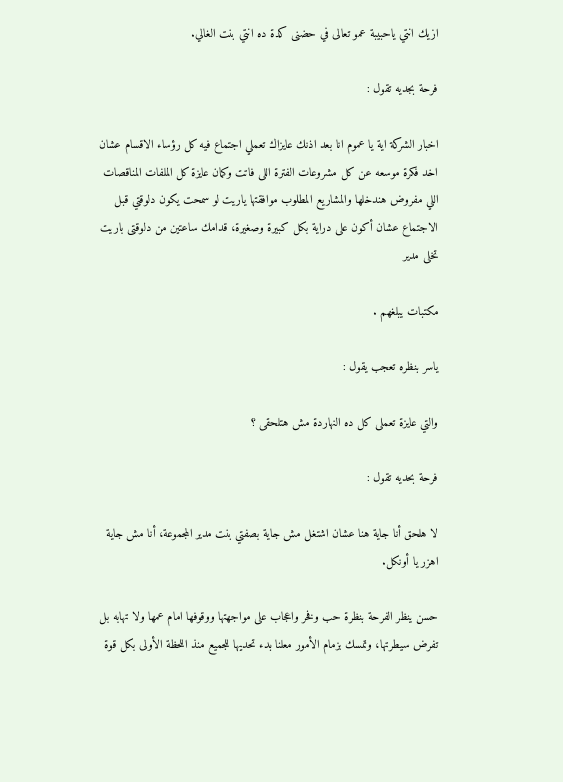ازيك انتي ياحبيبة عمو تعالى في حضنى كدة ده انتي بنت الغالي.

فرحة بجديه تقول :

اخبار الشركة اية يا عموم انا بعد اذنك عايزاك تعملي اجتماع فيه كل رؤساء الاقسام عشان اخد فكرة موسعه عن كل مشروعات الفترة اللى فاتت وكمان عايزة كل الملفات المناقصات اللي مفروض هندخلها والمشاريع المطلوب موافقتها ياريت لو سمحت يكون دلوقتي قبل الاجتماع عشان أكون على دراية بكل كبيرة وصغيرة، قدامك ساعتين من دلوقتی باریت تخلی مدیر

مكتبات يبلغهم .

ياسر بنظره تعجب يقول :

والتي عايزة تعملى كل ده النهاردة مش هتلحقى ؟

فرحة بحديه تقول :

لا هلحق أنا جاية هنا عشان اشتغل مش جاية بصفتي بنت مدير المجموعة، أنا مش جاية اهزر يا أونكل.

حسن ينظر الفرحة بنظرة حب وفخر واعجاب على مواجهتها ووقوفها امام عمها ولا تهابه بل تفرض سيطرتها، وتمسك بزمام الأمور معلنا بدء تحديها للجميع منذ اللحظة الأولى بكل قوة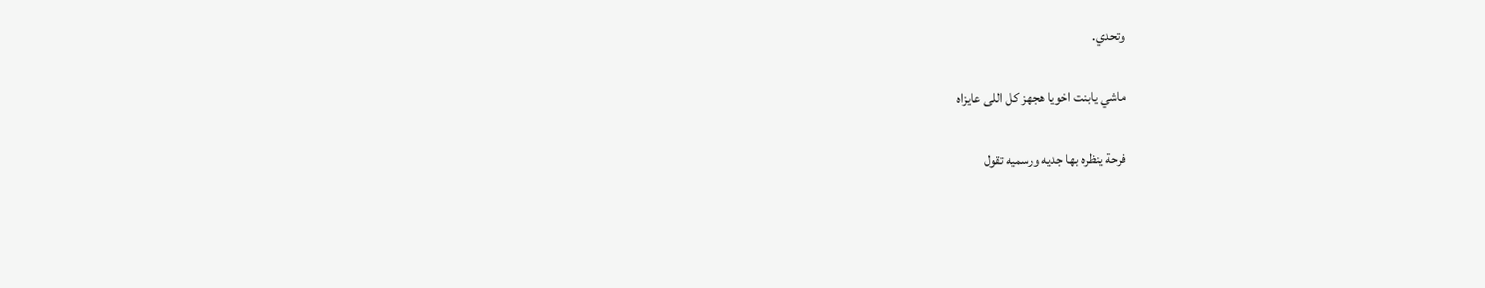وتحدي.

ماشي يابنت اخويا هجهز كل اللى عايزاه

فرحة ينظره بها جديه ورسميه تقول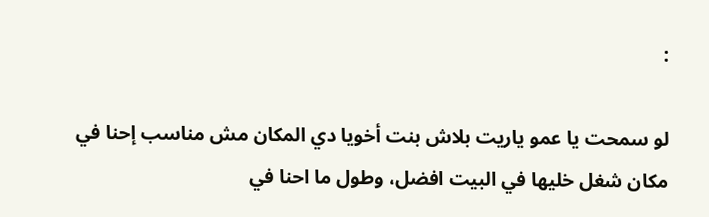:

لو سمحت يا عمو ياريت بلاش بنت أخويا دي المكان مش مناسب إحنا في مكان شغل خليها في البيت افضل، وطول ما احنا في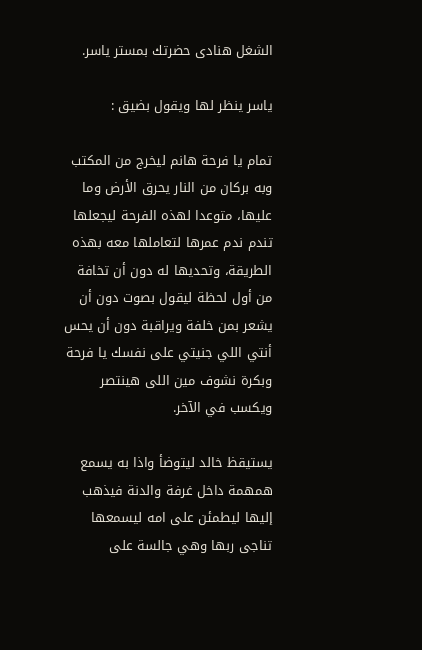الشغل هنادى حضرتك بمستر ياسر.

ياسر ينظر لها ويقول بضيق :

تمام یا فرحة هانم ليخرج من المكتب وبه بركان من النار يحرق الأرض وما عليها، متوعدا لهذه الفرحة ليجعلها تندم ندم عمرها لتعاملها معه بهذه الطريقة، وتحديها له دون أن تخافة من أول لحظة ليقول بصوت دون أن يشعر بمن خلفة ويراقبة دون أن يحس أنتي اللي جنيتي على نفسك يا فرحة وبكرة نشوف مين اللى هينتصر ويكسب في الآخر.

يستيقظ خالد ليتوضأ واذا به يسمع همهمة داخل غرفة والدنة فيذهب إليها ليطمئن على امه ليسمعها تناجى ربها وهي جالسة على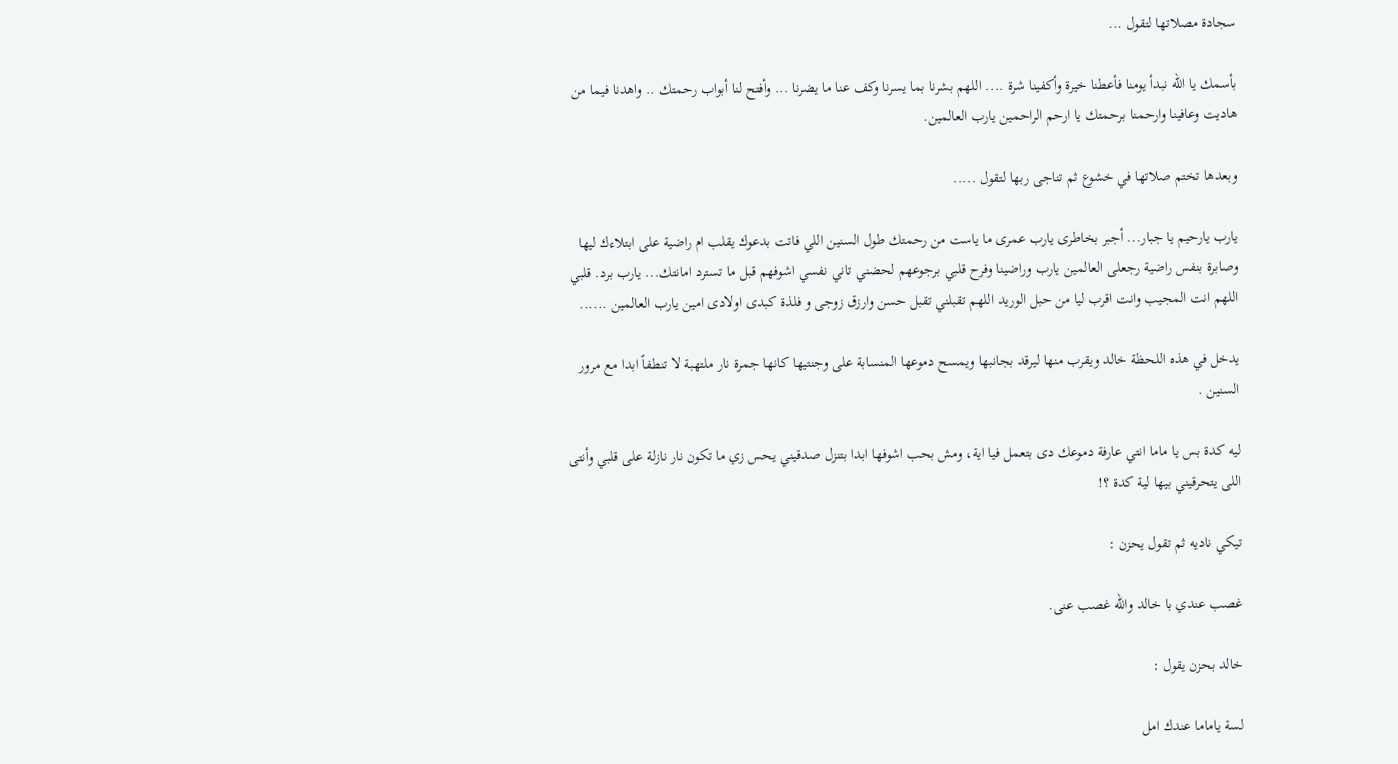سجادة مصلاتها لتقول ...

بأسمك يا الله نبدأ يومنا فأعطنا خيرة وأكفينا شرة .... اللهم بشرنا بما يسرنا وكف عنا ما يضرنا ... وأفتح لنا أبواب رحمتك .. واهدنا فيما من هاديت وعافينا وارحمنا برحمتك يا ارحم الراحمين يارب العالمين.

وبعدها تختم صلاتها في خشوع ثم تناجى ربها لتقول .....

يارب يارحيم يا جبار... أجبر بخاطری یارب عمری ما یاست من رحمتك طول السنين اللي فاتت بدعوك يقلب ام راضية على ابتلاءك ليها وصابرة بنفس راضية رجعلى العالمين يارب وراضينا وفرح قلبي برجوعهم لحضني تاني نفسي اشوفهم قبل ما تسترد امانتك... يارب برد. قلبي اللهم انت المجيب وانت اقرب ليا من حبل الوريد اللهم تقبلني تقبل حسن وارزق زوجی و فلذة كبدی اولادی امین يارب العالمين ......

يدخل في هذه اللحظة خالد ويقرب منها ليرقد بجانبها ويمسح دموعها المنسابة على وجنتيها كانها جمرة نار ملتهبة لا تنطفاً ابدا مع مرور السنين .

ليه كدة بس يا ماما انتي عارفة دموعك دى بتعمل فيا اية، ومش بحب اشوفها ابدا بتنزل صدقيني يحس زي ما تكون نار نازلة على قلبي وأنتى اللى يتحرقيني بيها لية كدة ؟!

تيكي ناديه ثم تقول يحزن :

غصب عندي با خالد والله غصب عنى.

خالد بحزن يقول :

لسة ياماما عندك امل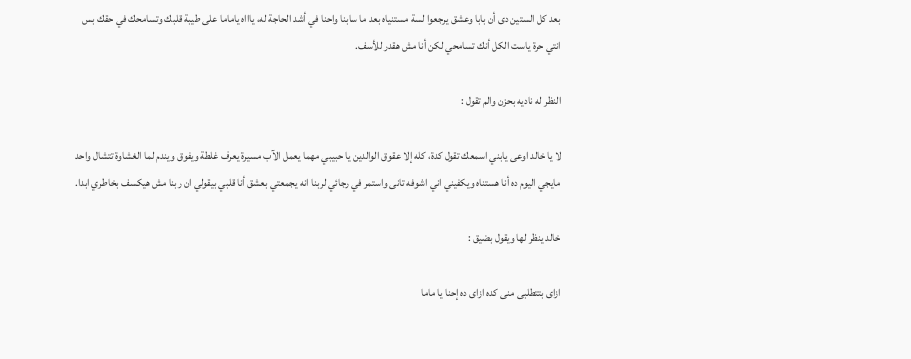بعد كل الستين دى أن بابا وعشق يرجعوا لسة مستنياه بعد ما سابنا واحنا في أشد الحاجة له، ياااه ياماما على طيبة قلبك وتسامحك في حقك بس انتي حرة یاست الكل أنك تسامحي لكن أنا مش هقدر للأسف.

النظر له ناديه بحزن والم تقول :

لا يا خالد اوعى يابني اسمعك تقول كدة، كله إلا عقوق الوالدين يا حبيبي مهما يعمل الآب مسيرة يعرف غلطة ويفوق ويندم لما الغشاوة تتشال واحد مايجي اليوم ده أنا هستناه ويكفيني اني اشوفه تانى واستمر في رجائي لربنا انه يجمعتي بعشق أنا قلبي بيقولي ان ربنا مش هيكسف بخاطري ابدا.

خالد ينظر لها ويقول بضيق :

ازای بتتطلبی منی کده ازاى ده إحنا يا ماما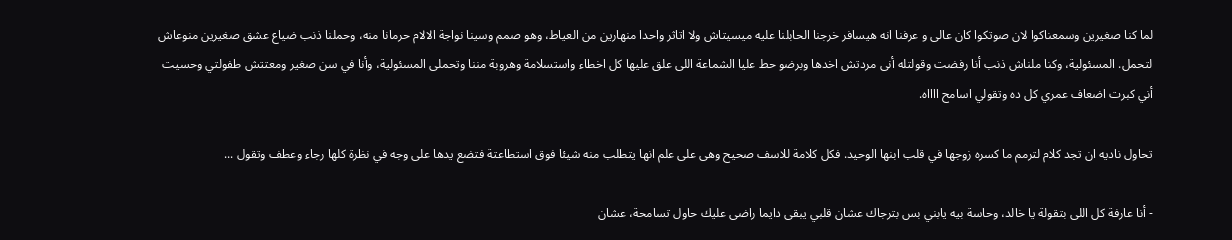لما كنا صغيرين وسمعناكوا لان صوتكوا كان عالى و عرفنا انه هيسافر خرجنا الحابلنا عليه ميسيتاش ولا اتاثر واحدا منهارين من العياط، وهو صمم وسينا نواجة الالام حرمانا منه، وحملنا ذنب ضياع عشق صغيرين منوعاش لتحمل. المسئولية، وكنا ملناش ذنب أنا رفضت وقولتله أنى مردتش اخدها وبرضو حط عليا الشماعة اللى علق عليها كل اخطاء واستسلامة وهروبة مننا وتحملى المسئولية، وأنا في سن صغير ومعتتش طفولتي وحسيت أني كبرت اضعاف عمري كل ده وتقولي اسامح ااااه.

تحاول ناديه ان تجد كلام لترمم ما كسره زوجها في قلب ابنها الوحيد. فكل كلامة للاسف صحيح وهى على علم انها يتطلب منه شيئا فوق استطاعتة فتضع يدها على وجه في نظرة كلها رجاء وعطف وتقول ...

- أنا عارفة كل اللى بتقولة يا خالد، وحاسة بيه يابني بس بترجاك عشان قلبي يبقى دايما راضی عليك حاول تسامحة، عشان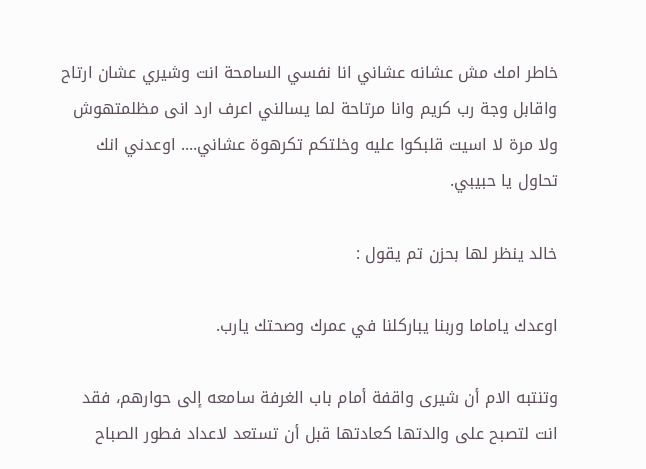خاطر امك مش عشانه عشاني انا نفسي السامحة انت وشيري عشان ارتاح واقابل وجة رب كريم وانا مرتاحة لما يسالني اعرف ارد انى مظلمتهوش ولا مرة لا اسيت قلبكوا عليه وخلتكم تكرهوة عشاني.... اوعدني انك تحاول يا حبيبي.

خالد ينظر لها بحزن تم يقول :

اوعدك ياماما وربنا يباركلنا في عمرك وصحتك يارب.

وتنتبه الام أن شيرى واقفة أمام باب الغرفة سامعه إلى حوارهم، فقد انت لتصبح على والدتها كعادتها قبل أن تستعد لاعداد فطور الصباح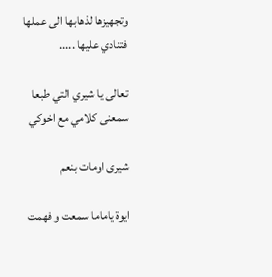وتجهيزها لذهابها الى عملها فتنادي عليها .....

تعالى يا شيري التي طبعا سمعنى كلامي مع اخوكي

شیری اومات بنعم

ايوة ياماما سمعت و فهمت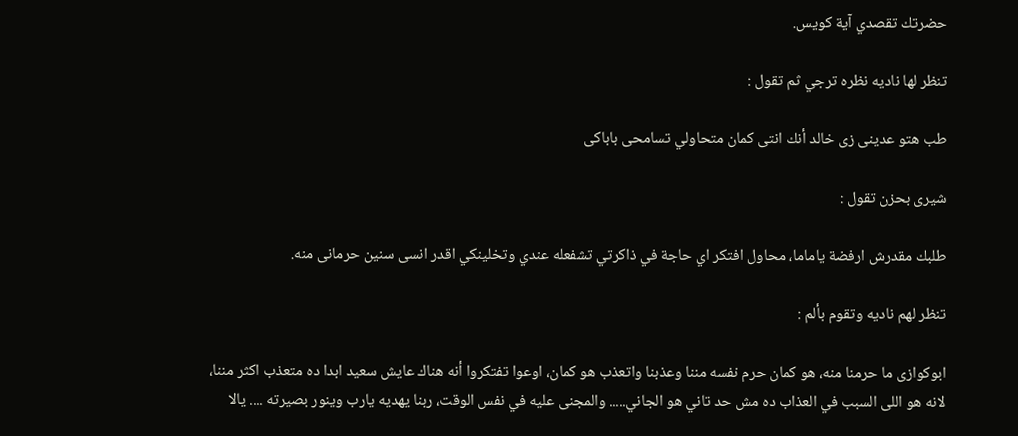حضرتك تقصدي آية كويس.

تنظر لها ناديه نظره ترجي ثم تقول :

طب هتو عدینی زی خالد أنك انتى كمان متحاولي تسامحی باباکی

شیری بحزن تقول :

طلبك مقدرش ارفضة ياماما، محاول افتكر اي حاجة في ذاكرتي تشفعله عندي وتخلينكي اقدر انسی سنین حرمانی منه.

تنظر لهم ناديه وتقوم بألم :

ابوكوازی ما حرمنا منه، هو كمان حرم نفسه مننا وعذبنا واتعذب هو كمان، اوعوا تفتكروا أنه هناك عايش سعید ابدا ده متعذب اكثر مننا، لانه هو اللى السبب في العذاب ده مش حد تاني هو الجاني..... والمجنى عليه في نفس الوقت، ربنا يهديه يارب وينور بصيرته .... يالا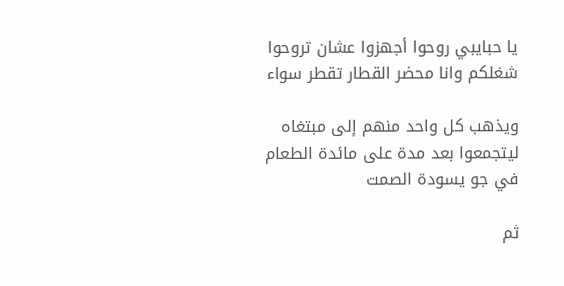يا حبايبي روحوا أجهزوا عشان تروحوا شغلكم وانا محضر القطار تقطر سواء

ويذهب كل واحد منهم إلى مبتغاه ليتجمعوا بعد مدة على مائدة الطعام في جو يسودة الصمت

ثم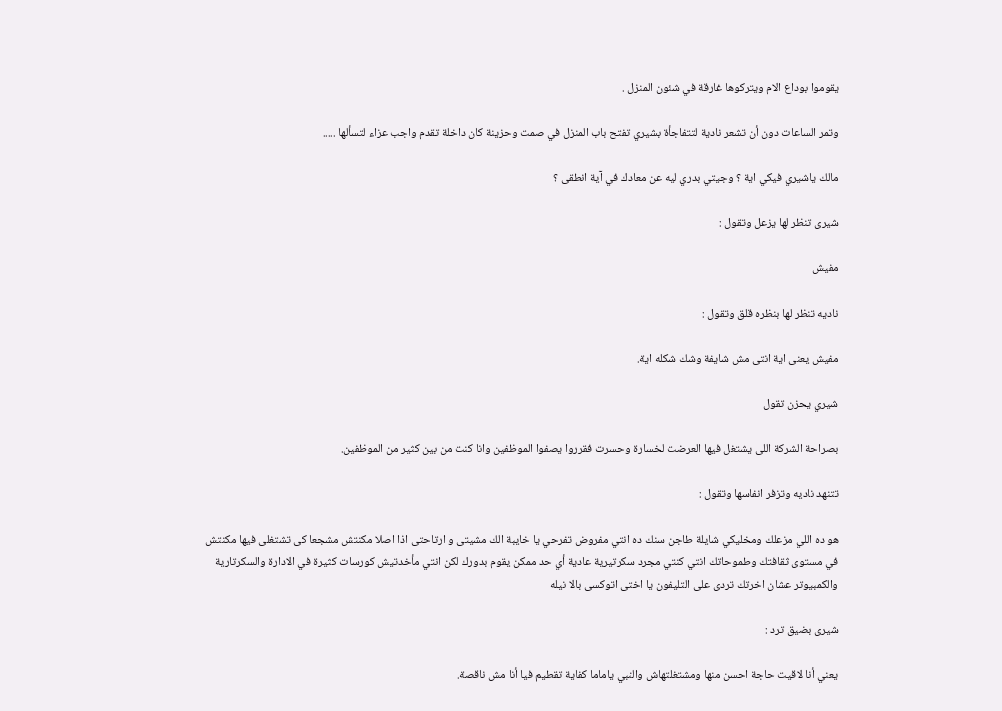يقوموا بوداع الام ويتركوها غارقة في شئون المنزل .

وتمر الساعات دون أن تشعر نادية لتتفاجأة بشيري تفتح باب المنزل في صمت وحزينة كان داخلة تقدم واجب عزاء لتسألها .....

مالك ياشيري فيكي اية ؟ وجيتي بدري ليه عن معادك في آية انطقى ؟

شیری تنظر لها يزعل وتقول :

مفيش

ناديه تنظر لها بنظره قلق وتقول :

مفيش يعنى اية انتى مش شايفة وشك شكله اية.

شيري يحزن تقول

بصراحة الشركة اللى يشتغل فيها العرضت لخسارة وحسرت فقرروا يصفوا الموظفين وانا كنت من بين كثير من الموظفين.

تتنهد ناديه وتزفر انفاسها وتقول :

هو ده اللي مزعلك ومخليكي شايلة طاجن سنك ده انتي مفروض تفرحي يا خايبة الك مشیتی و ارتاحتی اذا اصلا مكنتش مشجعا کی تشتغلى فيها مكنتش في مستوى ثقافتك وطموحاتك انتي كنتي مجرد سكرتيرية عادية أي حد ممكن يقوم بدورك لكن انتي مأخدتيش كورسات كثيرة في الادارة والسكرتارية والكمبيوتر عشان اخرتك تردى على التليفون يا اختى اتوکسی بالا نیله

شیری بضيق ترد :

يعني أنا لاقيت حاجة احسن منها ومشتغلتهاش والنبي ياماما كفاية تقطيم فيا أنا مش ناقصة.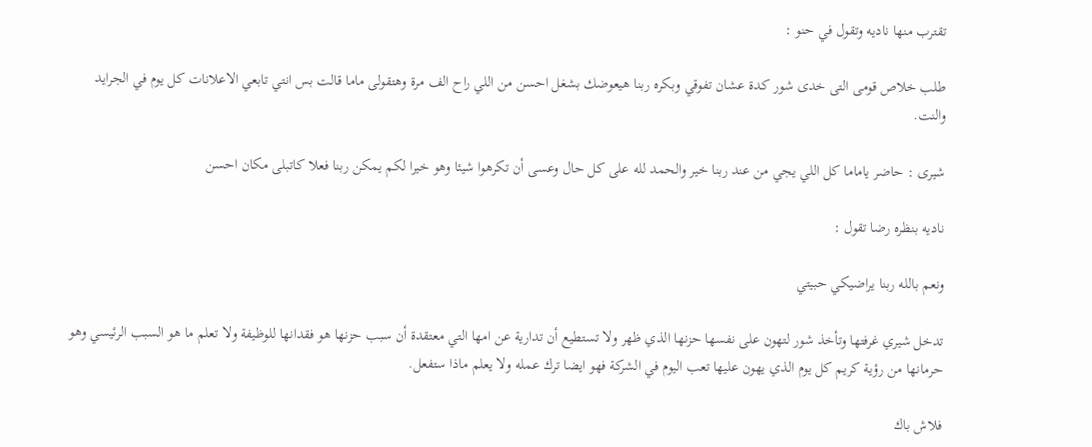تقترب منها ناديه وتقول في حنو :

طلب خلاص قومى التى خدى شور كدة عشان تفوقي وبكره ربنا هيعوضك بشغل احسن من اللي راح الف مرة وهتقولى ماما قالت بس انتي تابعي الاعلانات كل يوم في الجرايد والنت.

شیری : حاضر ياماما كل اللي يجي من عند ربنا خير والحمد لله على كل حال وعسى أن تكرهوا شيئا وهو خيرا لكم يمكن ربنا فعلا کاتبلی مکان احسن

ناديه بنظره رضا تقول :

ونعم بالله ربنا يراضيكي حبيتي

تدخل شيري غرفتها وتأخذ شور لتهون على نفسها حزنها الذي ظهر ولا تستطيع أن تدارية عن امها التي معتقدة أن سبب حزنها هو فقدانها للوظيفة ولا تعلم ما هو السبب الرئيسي وهو حرمانها من رؤية كريم كل يوم الذي يهون عليها تعب اليوم في الشركة فهو ايضا ترك عمله ولا يعلم ماذا ستفعل.

فلاش باك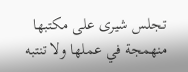تجلس شيرى على مكتبها منهمجة في عملها ولا تنتبه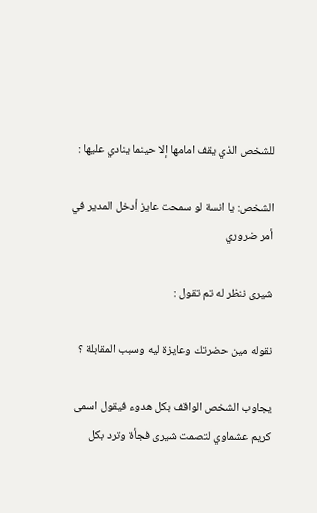للشخص الذي يقف امامها إلا حينما ينادي عليها :

الشخص: يا انسة لو سمحت عايز أدخل المدير في أمر ضروري

شیرى ننظر له تم تقول :

نقوله مين حضرتك وعايزة ليه وسبب المقابلة ؟

يجاوب الشخص الواقف بكل هدوء فيقول اسمى كريم عشماوي لتصمت شيرى فجأة وترد بكل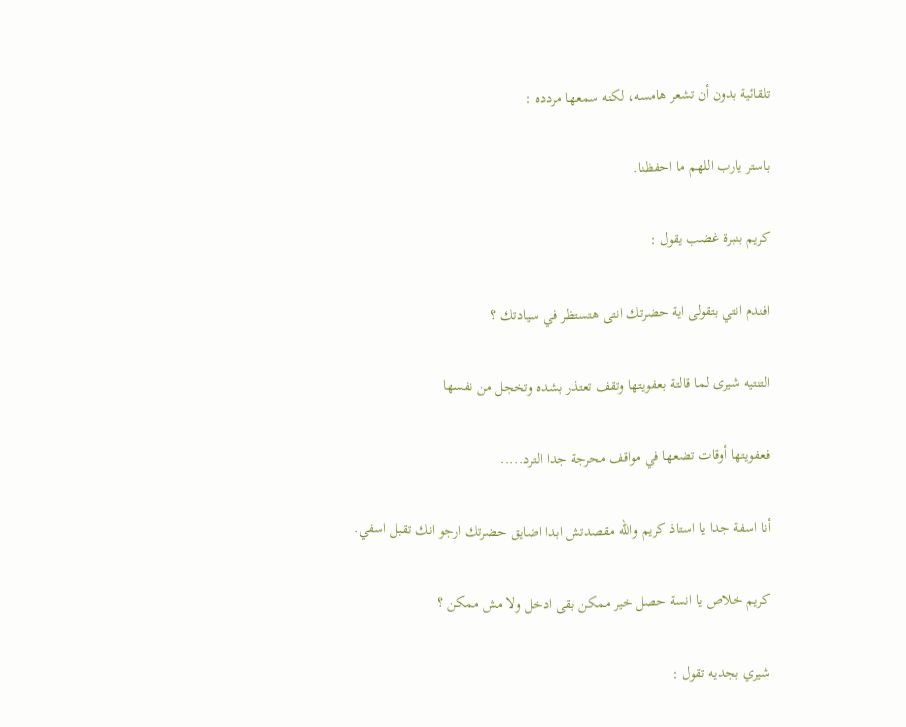تلقائية بدون أن تشعر هامسه، لكنه سمعها مردده :

باستر يارب اللهم ما احفظنا.

كريم بنبرة غضب يقول :

افندم انتي بتقولى اية حضرتك انتى هتستظر في سيادتك ؟

التنتيه شيرى لما قالتة بعفويتها وتقف تعتذر بشده وتخجل من نفسها

فعفويتها أوقات تضعها في مواقف محرجة جدا الترد.....

أنا اسفة جدا يا استاذ كريم والله مقصدتش ابدا اضايق حضرتك ارجو انك تقبل اسفي.

كريم خلاص يا انسة حصل خير ممكن بقى ادخل ولا مش ممكن ؟

شيري بجديه تقول :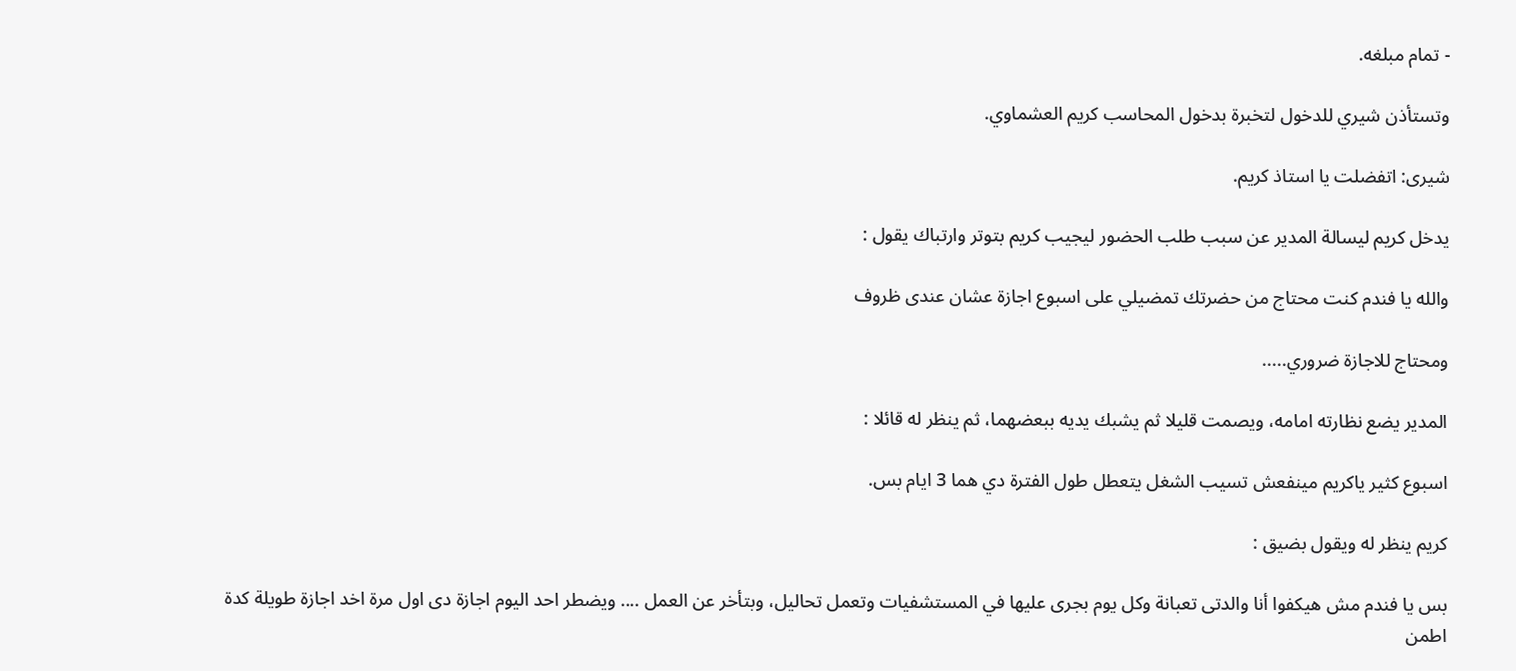- تمام مبلغه.

وتستأذن شيري للدخول لتخبرة بدخول المحاسب كريم العشماوي.

شیری: اتفضلت یا استاذ کریم.

يدخل كريم ليسالة المدير عن سبب طلب الحضور ليجيب كريم بتوتر وارتباك يقول :

والله يا فندم كنت محتاج من حضرتك تمضيلي على اسبوع اجازة عشان عندى ظروف

ومحتاج للاجازة ضروري.....

المدير يضع نظارته امامه، ويصمت قليلا ثم يشبك يديه ببعضهما، ثم ينظر له قائلا :

اسبوع كثير ياكريم مينفعش تسيب الشغل يتعطل طول الفترة دي هما 3 ايام بس.

كريم ينظر له ويقول بضيق :

بس يا فندم مش هيكفوا أنا والدتى تعبانة وكل يوم بجرى عليها في المستشفيات وتعمل تحاليل، وبتأخر عن العمل .... ويضطر احد اليوم اجازة دى اول مرة اخد اجازة طويلة كدة اطمن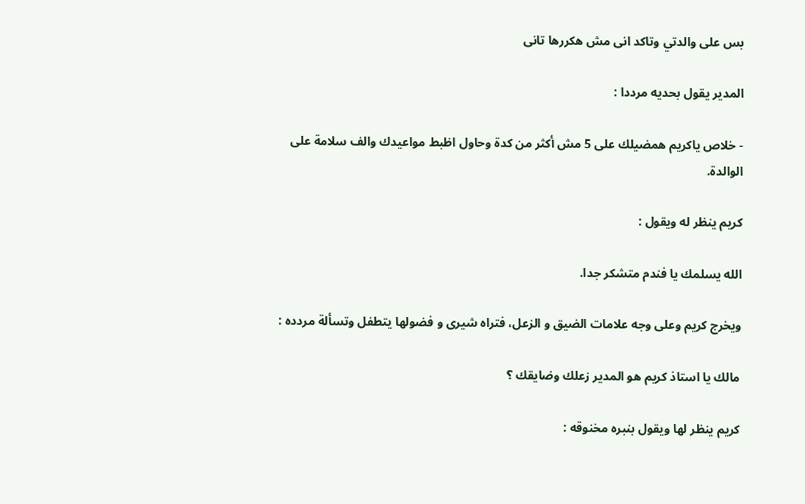بس على والدتي وتاكد انى مش هکررها تانی

المدير يقول بحديه مرددا :

- خلاص ياكريم همضيلك على 5 مش أكثر من كدة وحاول اظبط مواعيدك والف سلامة على الوالدة.

كريم ينظر له ويقول :

الله يسلمك يا فندم متشكر جدا.

ويخرج كريم وعلى وجه علامات الضيق و الزعل، فتراه شیری و فضولها يتطفل وتسألة مردده :

مالك يا استاذ كريم هو المدير زعلك وضايقك ؟

كريم ينظر لها ويقول بنبره مخنوقه :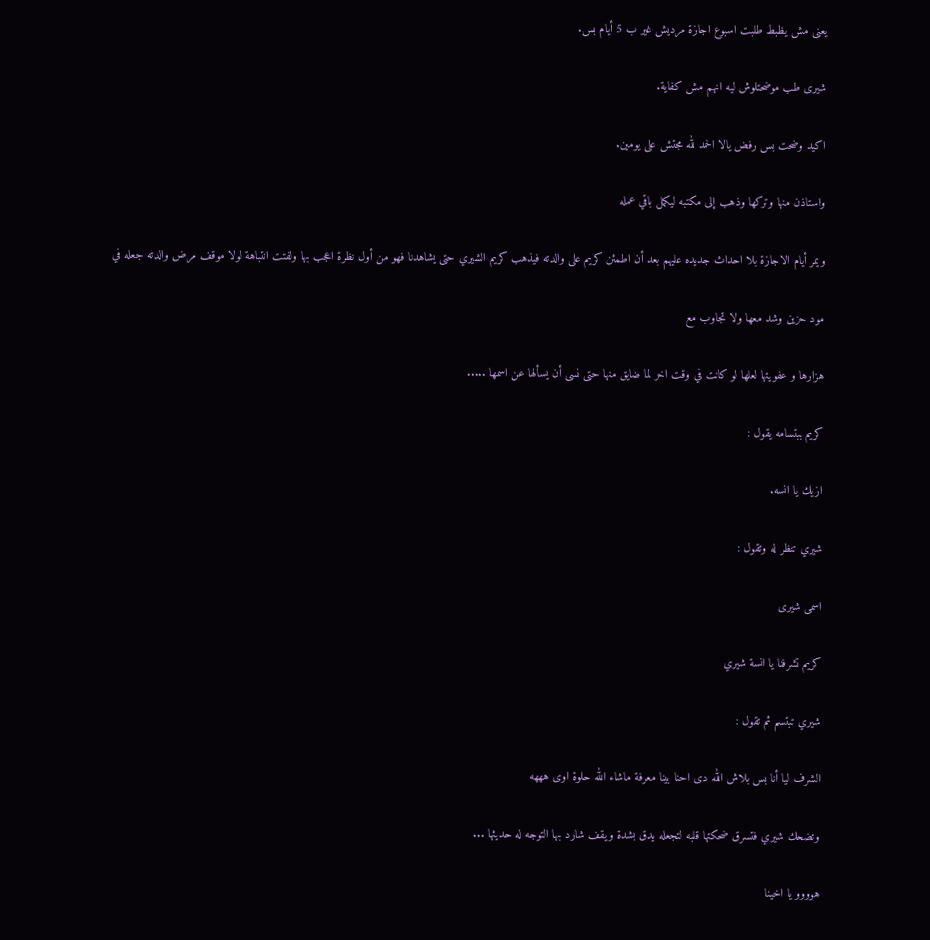يعنى مش يظبط طلبت اسبوع اجازة مرديش غير ب 5 أيام بس.

شیری طب موضحتلوش ليه انهم مش كفاية.

اکید وضحت بس رفض يالا الحمد لله مجتش على يومين.

واستاذن منها وتركها وذهب إلى مكتبه ليكمل باقي عمله

ويمر أيام الاجازة بلا احداث جديده عليهم بعد أن اطمئن كريم على والدته فيذهب كريم الشيري حتى يشاهدنا فهو من أول نظرة اعجب بها ولفتت انتباهة لولا موقف مرض والدته جعله في

مود حزين وشد معها ولا تجاوب مع

هزارها و عفويتها لعلها لو كانت في وقت اخر لما ضايق منها حتى نسى أن يسألها عن اسمها .....

كريم ببتسامه يقول :

ازيك يا انسه.

شیري تنظر له وتقول :

اسمی شیری

كريم تشرفنا يا انسة شيري

شیري تبتسم ثم تقول :

الشرف ليا أنا بس بلاش الله دى احنا بينا معرفة ماشاء الله حلوة اوى هههه

وتضحك شيري فتسرق ضحكتها قلبه لتجعله يدق بشدة ويقف شارد بها التوجه له حديثها ...

هوووو يا اخينا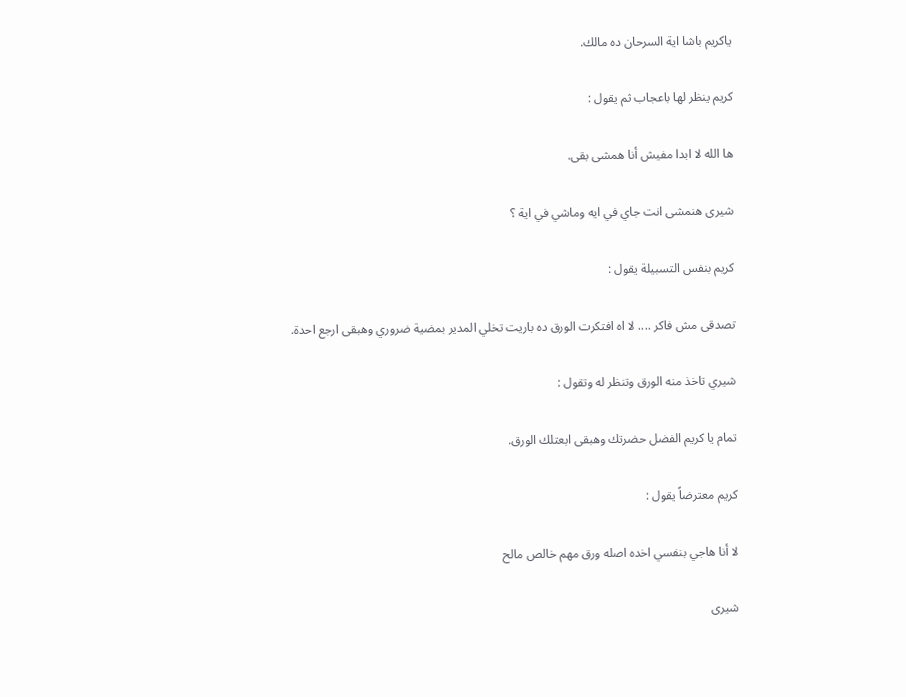ياكريم باشا اية السرحان ده مالك.

كريم ينظر لها باعجاب ثم يقول :

ها الله لا ابدا مفيش أنا همشى بقى.

شیری هنمشى انت جاي في ايه وماشي في اية ؟

کریم بنفس التسبيلة يقول :

تصدقى مش فاكر .... لا اه افتكرت الورق ده باريت تخلي المدير بمضية ضروري وهبقى ارجع احدة.

شيري تاخذ منه الورق وتنظر له وتقول :

تمام یا كريم الفضل حضرتك وهبقى ابعتلك الورق.

كريم معترضاً يقول :

لا أنا هاجي بنفسي اخده اصله ورق مهم خالص مالح

شیری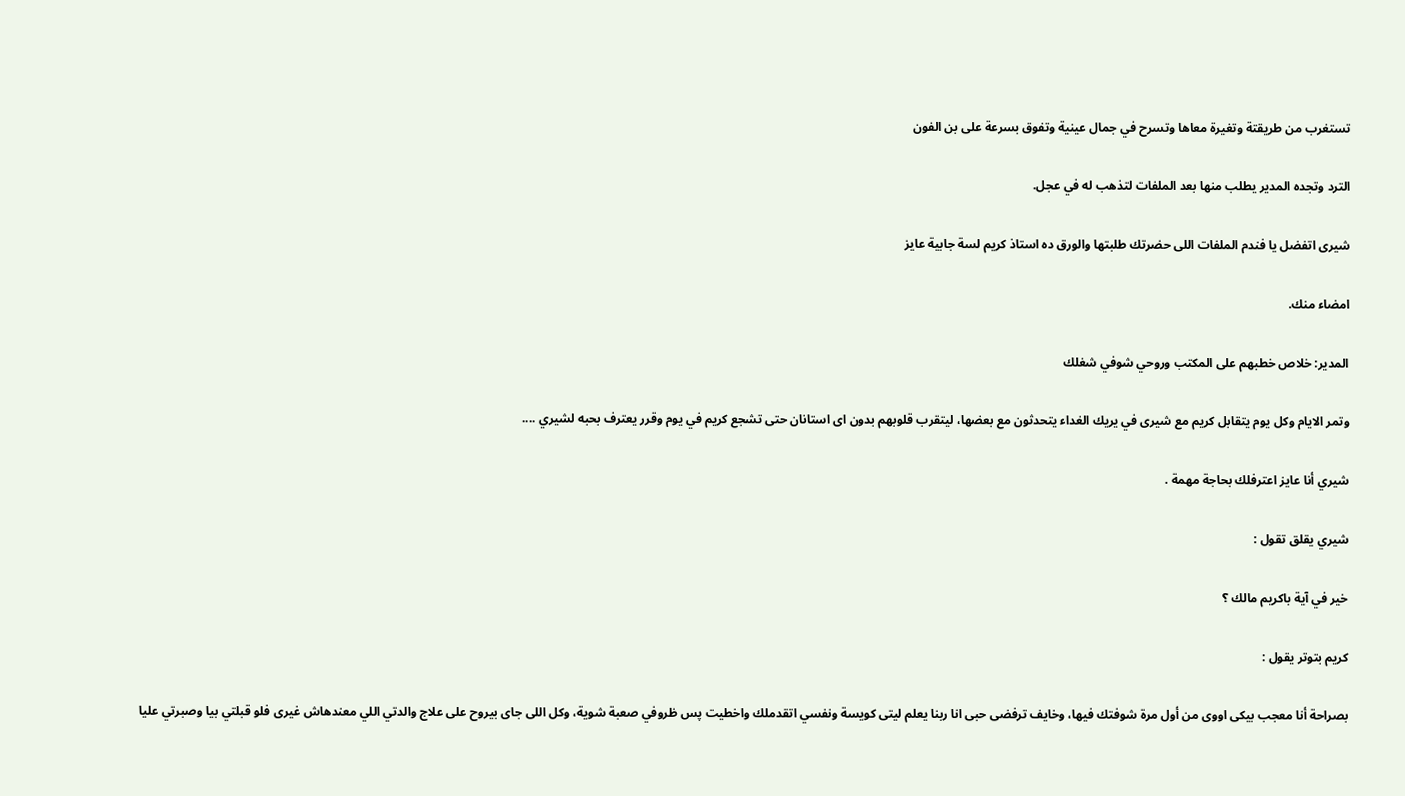تستغرب من طريقتة وتغيرة معاها وتسرح في جمال عينية وتفوق بسرعة على بن الفون

الترد وتجده المدير يطلب منها بعد الملفات لتذهب له في عجل.

شیری اتفضل يا فندم الملفات اللى حضرتك طلبتها والورق ده استاذ كريم لسة جابية عايز

امضاء منك.

المدير: خلاص خطبهم على المكتب وروحي شوفي شغلك

وتمر الايام وكل يوم يتقابل كريم مع شيرى في يريك الغداء يتحدثون مع بعضها، ليتقرب قلوبهم بدون ای استانان حتى تشجع كريم في يوم وقرر يعترف بحبه لشيري ....

شيري أنا عايز اعترفلك بحاجة مهمة .

شيري يقلق تقول :

خير في آية باكريم مالك ؟

كريم بتوتر يقول :

بصراحة أنا معجب بيكى اووى من أول مرة شوفتك فيها، وخايف ترفضى حبى انا ربنا يعلم لیتى كويسة ونفسي اتقدملك واخطيت پس ظروفي صعبة شوية، وكل اللى جاى بيروح على علاج والدتي اللي معندهاش غیری فلو قبلتي بیا وصبرتي عليا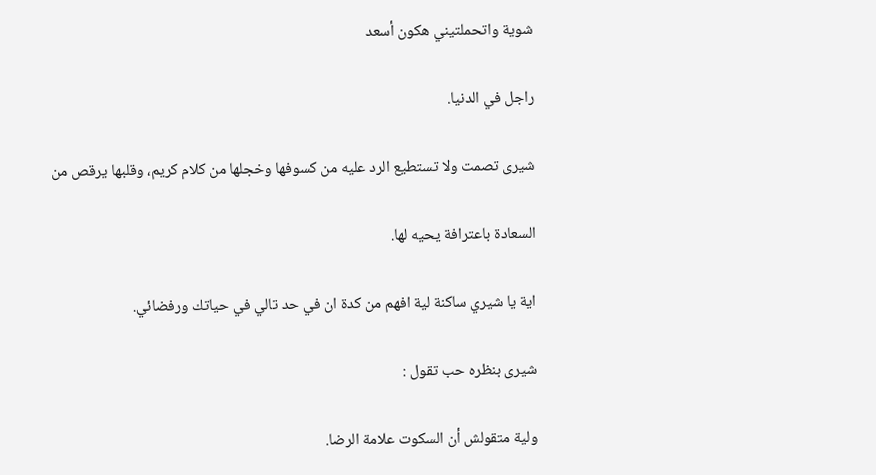شوية واتحملتيني هكون أسعد

راجل في الدنيا.

شیری تصمت ولا تستطيع الرد عليه من كسوفها وخجلها من كلام كريم، وقلبها يرقص من

السعادة باعترافة يحيه لها.

اية يا شيري ساكنة لية افهم من كدة ان في حد تالي في حياتك ورفضائي.

شیری بنظره حب تقول :

ولية متقولش أن السكوت علامة الرضا.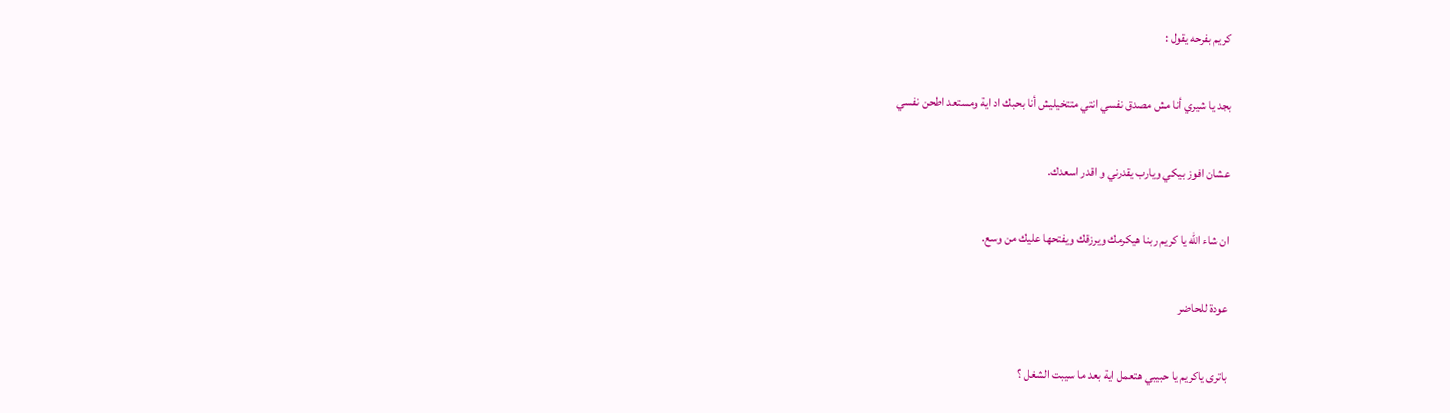كريم بفرحه يقول :

بجد يا شيري أنا مش مصدق نفسي انتي متتخيليش أنا بحبك اد اية ومستعد اطحن نفسي

عشان افوز بيكي ويارب يقدرني و اقدر اسعدك.

ان شاء الله يا كريم ربنا هيكرمك ويرزقك ويفتحها عليك من وسع.

عودة للحاضر

باتری یاکریم يا حبيبي هتعمل اية بعد ما سيبت الشغل ؟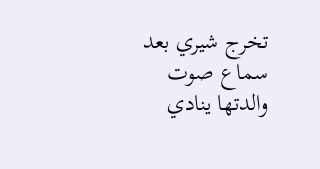تخرج شيري بعد سماع صوت والدتها ينادي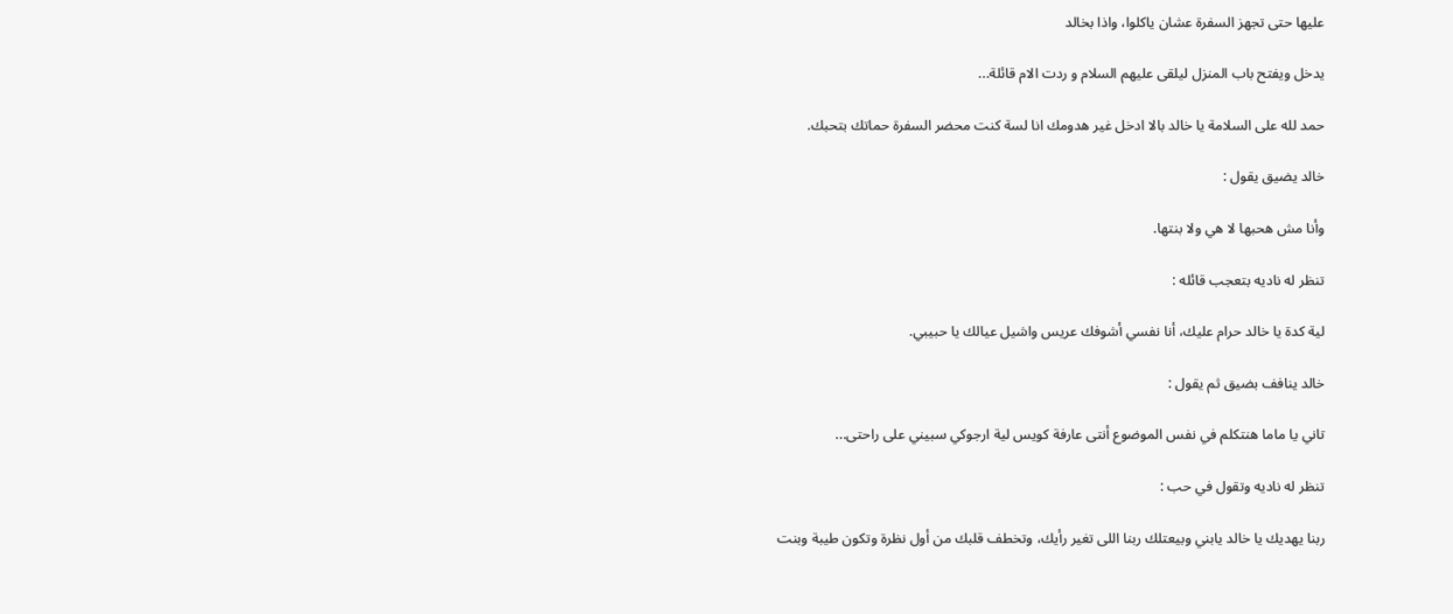عليها حتى تجهز السفرة عشان ياكلوا، واذا بخالد

يدخل ويفتح باب المنزل ليلقى عليهم السلام و ردت الام قائلة...

حمد لله على السلامة يا خالد بالا ادخل غير هدومك انا لسة كنت محضر السفرة حماتك بتحبك.

خالد يضيق يقول :

وأنا مش هحبها لا هي ولا بنتها.

تنظر له ناديه بتعجب قائله :

لية كدة يا خالد حرام عليك، أنا نفسي أشوفك عريس واشيل عيالك يا حبيبي.

خالد ينافف بضيق ثم يقول :

تاني يا ماما هنتكلم في نفس الموضوع أنتى عارفة كويس لية ارجوكي سبيني على راحتی...

تنظر له ناديه وتقول في حب :

ربنا يهديك يا خالد يابني وبيعتلك ربنا اللى تغير رأيك، وتخطف قلبك من أول نظرة وتكون طيبة وبنت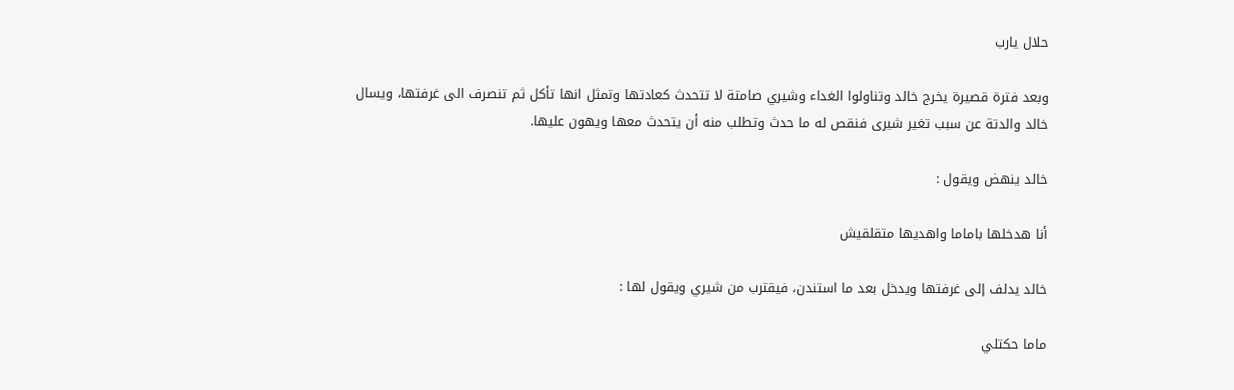حلال يارب

وبعد فترة قصيرة يخرج خالد وتناولوا الغداء وشيري صامتة لا تتحدث كعادتها وتمثل انها تأكل ثم تنصرف الى غرفتها، ويسال خالد والدتة عن سبب تغير شيری فنقص له ما حدث وتطلب منه أن يتحدث معها ويهون عليها.

خالد ينهض ويقول :

أنا هدخلها باماما واهديها متقلقيش

خالد يدلف إلى غرفتها ويدخل بعد ما استندن، فيقترب من شيري ويقول لها :

ماما حكتلي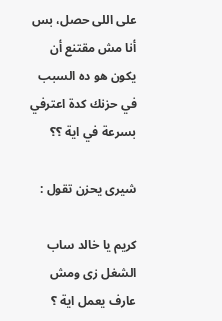على اللى حصل، بس أنا مش مقتنع أن يكون هو ده السبب في حزنك كدة اعترفي بسرعة في اية ؟؟

شیری یحزن تقول :

كريم يا خالد ساب الشغل زى ومش عارف يعمل اية ؟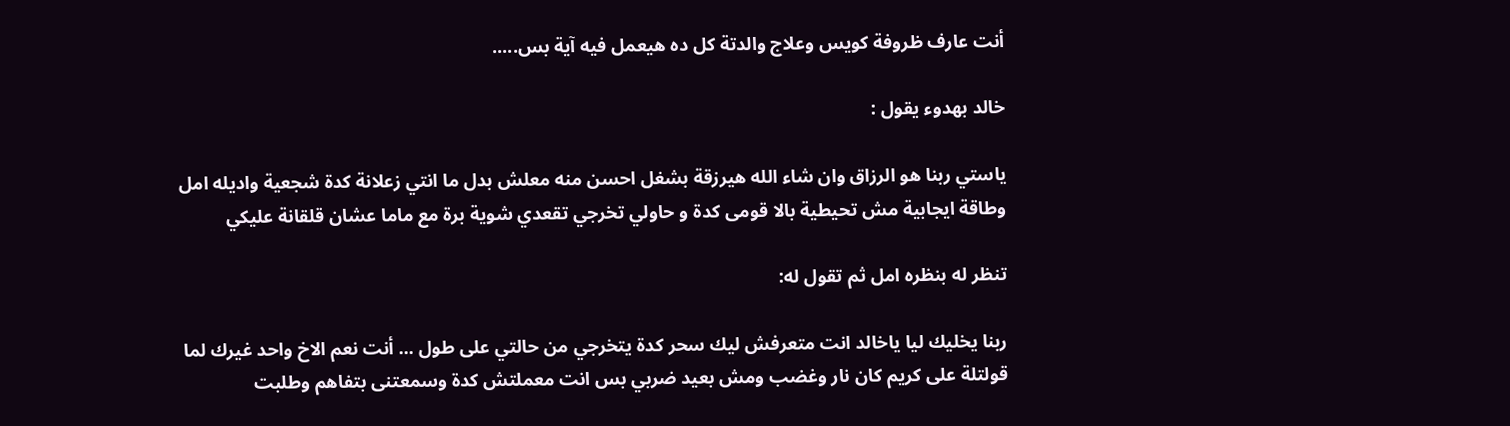أنت عارف ظروفة كويس وعلاج والدتة كل ده هيعمل فيه آية بس.....

خالد بهدوء يقول :

ياستي ربنا هو الرزاق وان شاء الله هيرزقة بشغل احسن منه معلش بدل ما انتي زعلانة كدة شجعية واديله امل وطاقة ايجابية مش تحيطية بالا قومى كدة و حاولي تخرجي تقعدي شوية برة مع ماما عشان قلقانة عليكي

تنظر له بنظره امل ثم تقول له:

ربنا يخليك ليا ياخالد انت متعرفش ليك سحر كدة يتخرجي من حالتي على طول ... أنت نعم الاخ واحد غيرك لما قولتلة على كريم كان نار وغضب ومش بعيد ضربي بس انت معملتش كدة وسمعتنى بتفاهم وطلبت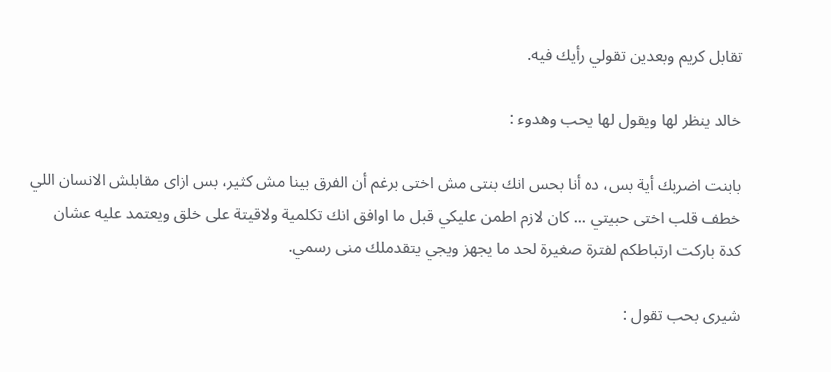تقابل كريم وبعدين تقولي رأيك فيه.

خالد ينظر لها ويقول لها يحب وهدوء :

بابنت اضربك أية بس، ده أنا بحس انك بنتى مش اختى برغم أن الفرق بينا مش كثير، بس ازای مقابلش الانسان اللي خطف قلب اختى حبيتي ... كان لازم اطمن عليكي قبل ما اوافق انك تكلمية ولاقيتة على خلق ويعتمد عليه عشان كدة باركت ارتباطكم لفترة صغيرة لحد ما يجهز ويجي يتقدملك منى رسمي.

شیری بحب تقول :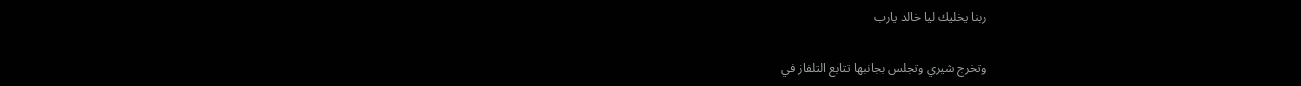ربنا يخليك ليا خالد يارب

وتخرج شيري وتجلس بجانبها تتابع التلفاز في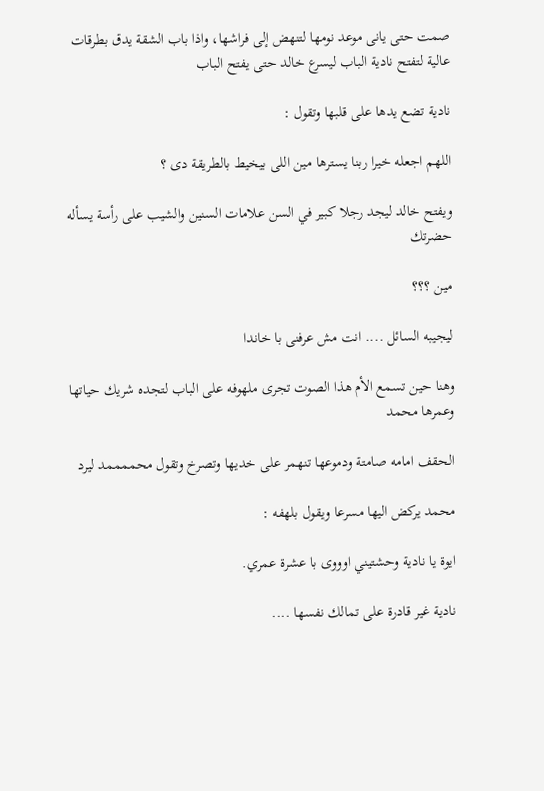صمت حتى يانى موعد نومها لتنهض إلى فراشها، واذا باب الشقة يدق بطرقات عالية لتفتح نادية الباب ليسرع خالد حتى يفتح الباب

نادية تضع يدها على قلبها وتقول :

اللهم اجعله خيرا ربنا يسترها مين اللى بيخيط بالطريقة دى ؟

ويفتح خالد ليجد رجلا كبير في السن علامات السنين والشيب على رأسة يسأله حضرتك

مين ؟؟؟

ليجيبه السائل .... انت مش عرفنی با خاندا

وهنا حين تسمع الأم هذا الصوت تجرى ملهوفه على الباب لتجده شريك حياتها وعمرها محمد

الحقف امامه صامتة ودموعها تنهمر على خديها وتصرخ وتقول محممممد ليرد

محمد يركض اليها مسرعا ويقول بلهفه :

ايوة يا نادية وحشتيني اوووى با عشرة عمري.

نادية غير قادرة على تمالك نفسها ....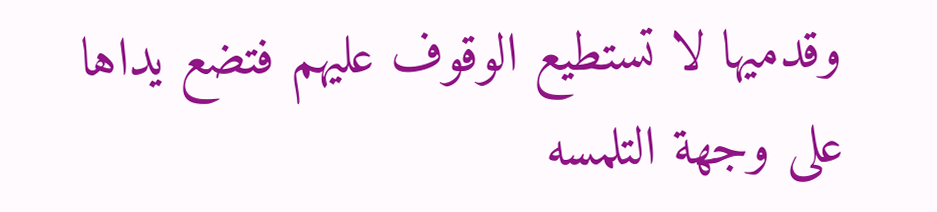وقدميها لا تستطيع الوقوف عليهم فتضع يداها على وجهة التلمسه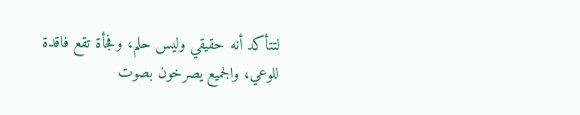لتتأكد أنه حقيقي وليس حلم، وفجأة تقع فاقدة للوعي، والجميع يصرخون بصوت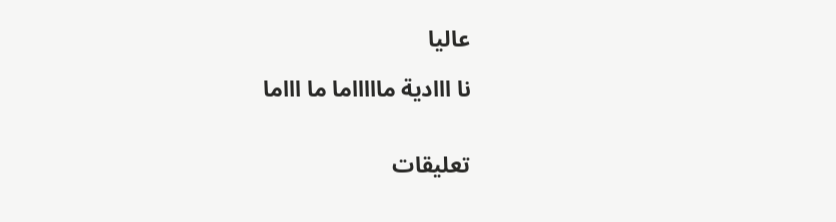عاليا

نا ااادية ماااااما ما اااما


تعليقات